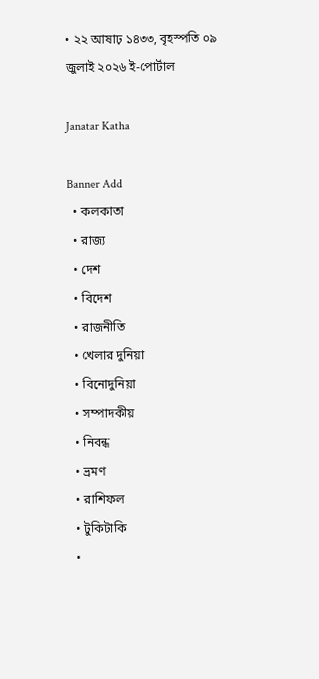• ২২ আষাঢ় ১৪৩৩, বৃহস্পতি ০৯ জুলাই ২০২৬ ই-পোর্টাল

Janatar Katha

Banner Add
  • কলকাতা
  • রাজ্য
  • দেশ
  • বিদেশ
  • রাজনীতি
  • খেলার দুনিয়া
  • বিনোদুনিয়া
  • সম্পাদকীয়
  • নিবন্ধ
  • ভ্রমণ
  • রাশিফল
  • টুকিটাকি
  •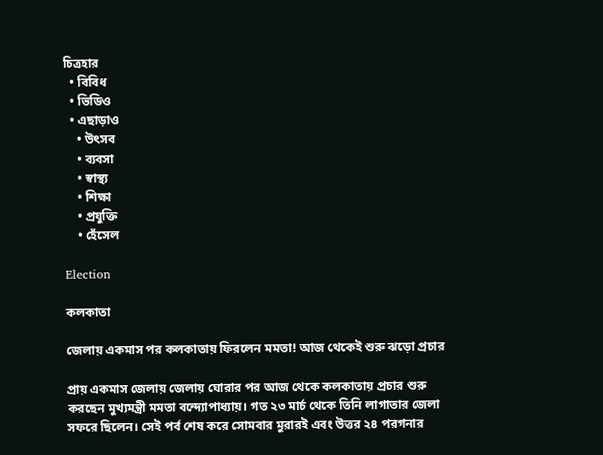চিত্রহার
  • বিবিধ
  • ভিডিও
  • এছাড়াও
    • উৎসব
    • ব্যবসা
    • স্বাস্থ্য
    • শিক্ষা
    • প্রযুক্তি
    • হেঁসেল

Election

কলকাতা

জেলায় একমাস পর কলকাতায় ফিরলেন মমতা! আজ থেকেই শুরু ঝড়ো প্রচার

প্রায় একমাস জেলায় জেলায় ঘোরার পর আজ থেকে কলকাতায় প্রচার শুরু করছেন মুখ্যমন্ত্রী মমতা বন্দ্যোপাধ্যায়। গত ২৩ মার্চ থেকে তিনি লাগাতার জেলা সফরে ছিলেন। সেই পর্ব শেষ করে সোমবার মুরারই এবং উত্তর ২৪ পরগনার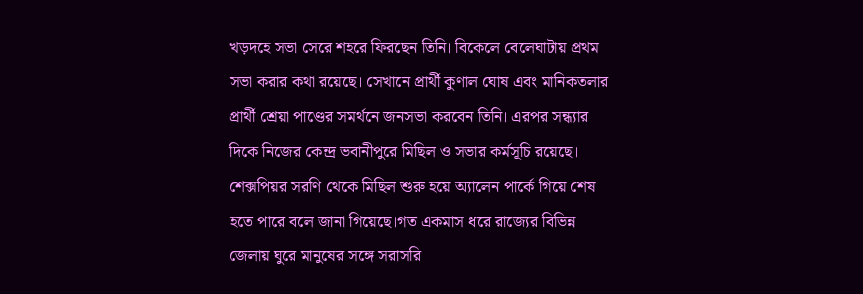খড়দহে সভা সেরে শহরে ফিরছেন তিনি। বিকেলে বেলেঘাটায় প্রথম সভা করার কথা রয়েছে। সেখানে প্রার্থী কুণাল ঘোষ এবং মানিকতলার প্রার্থী শ্রেয়া পাণ্ডের সমর্থনে জনসভা করবেন তিনি। এরপর সন্ধ্যার দিকে নিজের কেন্দ্র ভবানীপুরে মিছিল ও সভার কর্মসূচি রয়েছে। শেক্সপিয়র সরণি থেকে মিছিল শুরু হয়ে অ্যালেন পার্কে গিয়ে শেষ হতে পারে বলে জানা গিয়েছে।গত একমাস ধরে রাজ্যের বিভিন্ন জেলায় ঘুরে মানুষের সঙ্গে সরাসরি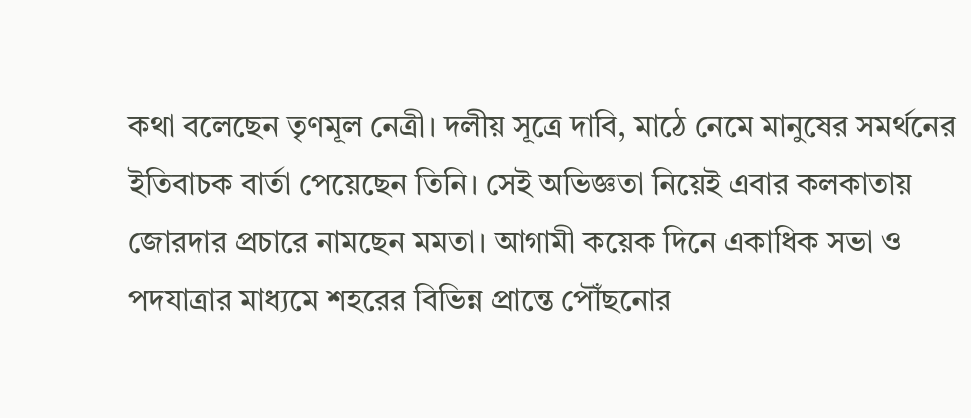কথা বলেছেন তৃণমূল নেত্রী। দলীয় সূত্রে দাবি, মাঠে নেমে মানুষের সমর্থনের ইতিবাচক বার্তা পেয়েছেন তিনি। সেই অভিজ্ঞতা নিয়েই এবার কলকাতায় জোরদার প্রচারে নামছেন মমতা। আগামী কয়েক দিনে একাধিক সভা ও পদযাত্রার মাধ্যমে শহরের বিভিন্ন প্রান্তে পৌঁছনোর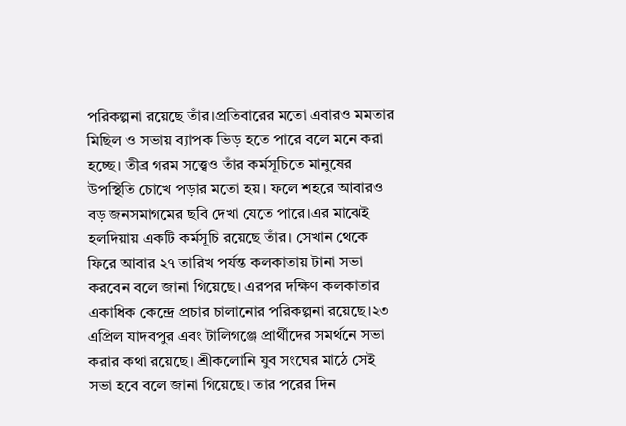পরিকল্পনা রয়েছে তাঁর।প্রতিবারের মতো এবারও মমতার মিছিল ও সভায় ব্যাপক ভিড় হতে পারে বলে মনে করা হচ্ছে। তীব্র গরম সত্ত্বেও তাঁর কর্মসূচিতে মানুষের উপস্থিতি চোখে পড়ার মতো হয়। ফলে শহরে আবারও বড় জনসমাগমের ছবি দেখা যেতে পারে।এর মাঝেই হলদিয়ায় একটি কর্মসূচি রয়েছে তাঁর। সেখান থেকে ফিরে আবার ২৭ তারিখ পর্যন্ত কলকাতায় টানা সভা করবেন বলে জানা গিয়েছে। এরপর দক্ষিণ কলকাতার একাধিক কেন্দ্রে প্রচার চালানোর পরিকল্পনা রয়েছে।২৩ এপ্রিল যাদবপুর এবং টালিগঞ্জে প্রার্থীদের সমর্থনে সভা করার কথা রয়েছে। শ্রীকলোনি যুব সংঘের মাঠে সেই সভা হবে বলে জানা গিয়েছে। তার পরের দিন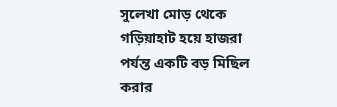সুলেখা মোড় থেকে গড়িয়াহাট হয়ে হাজরা পর্যন্ত একটি বড় মিছিল করার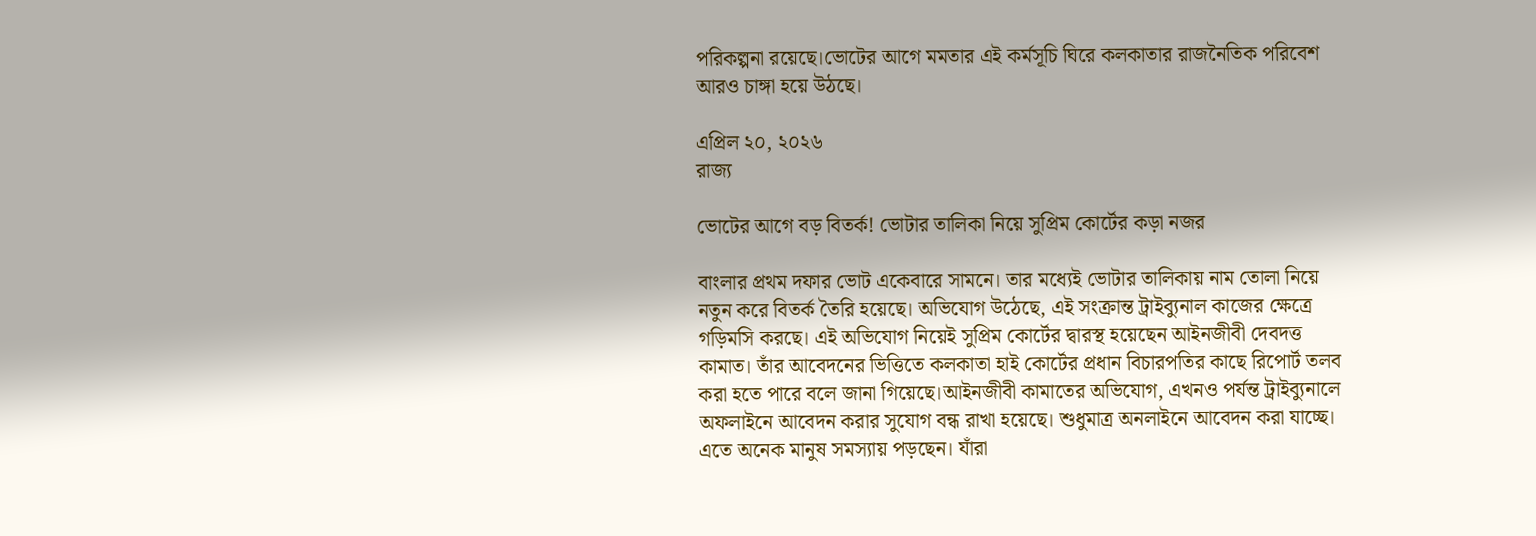পরিকল্পনা রয়েছে।ভোটের আগে মমতার এই কর্মসূচি ঘিরে কলকাতার রাজনৈতিক পরিবেশ আরও চাঙ্গা হয়ে উঠছে।

এপ্রিল ২০, ২০২৬
রাজ্য

ভোটের আগে বড় বিতর্ক! ভোটার তালিকা নিয়ে সুপ্রিম কোর্টের কড়া নজর

বাংলার প্রথম দফার ভোট একেবারে সামনে। তার মধ্যেই ভোটার তালিকায় নাম তোলা নিয়ে নতুন করে বিতর্ক তৈরি হয়েছে। অভিযোগ উঠেছে, এই সংক্রান্ত ট্রাইব্যুনাল কাজের ক্ষেত্রে গড়িমসি করছে। এই অভিযোগ নিয়েই সুপ্রিম কোর্টের দ্বারস্থ হয়েছেন আইনজীবী দেবদত্ত কামাত। তাঁর আবেদনের ভিত্তিতে কলকাতা হাই কোর্টের প্রধান বিচারপতির কাছে রিপোর্ট তলব করা হতে পারে বলে জানা গিয়েছে।আইনজীবী কামাতের অভিযোগ, এখনও পর্যন্ত ট্রাইব্যুনালে অফলাইনে আবেদন করার সুযোগ বন্ধ রাখা হয়েছে। শুধুমাত্র অনলাইনে আবেদন করা যাচ্ছে। এতে অনেক মানুষ সমস্যায় পড়ছেন। যাঁরা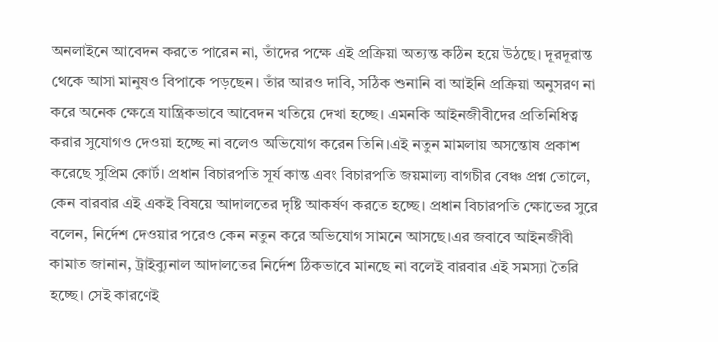অনলাইনে আবেদন করতে পারেন না, তাঁদের পক্ষে এই প্রক্রিয়া অত্যন্ত কঠিন হয়ে উঠছে। দূরদূরান্ত থেকে আসা মানুষও বিপাকে পড়ছেন। তাঁর আরও দাবি, সঠিক শুনানি বা আইনি প্রক্রিয়া অনুসরণ না করে অনেক ক্ষেত্রে যান্ত্রিকভাবে আবেদন খতিয়ে দেখা হচ্ছে। এমনকি আইনজীবীদের প্রতিনিধিত্ব করার সুযোগও দেওয়া হচ্ছে না বলেও অভিযোগ করেন তিনি।এই নতুন মামলায় অসন্তোষ প্রকাশ করেছে সুপ্রিম কোর্ট। প্রধান বিচারপতি সূর্য কান্ত এবং বিচারপতি জয়মাল্য বাগচীর বেঞ্চ প্রশ্ন তোলে, কেন বারবার এই একই বিষয়ে আদালতের দৃষ্টি আকর্ষণ করতে হচ্ছে। প্রধান বিচারপতি ক্ষোভের সুরে বলেন, নির্দেশ দেওয়ার পরেও কেন নতুন করে অভিযোগ সামনে আসছে।এর জবাবে আইনজীবী কামাত জানান, ট্রাইব্যুনাল আদালতের নির্দেশ ঠিকভাবে মানছে না বলেই বারবার এই সমস্যা তৈরি হচ্ছে। সেই কারণেই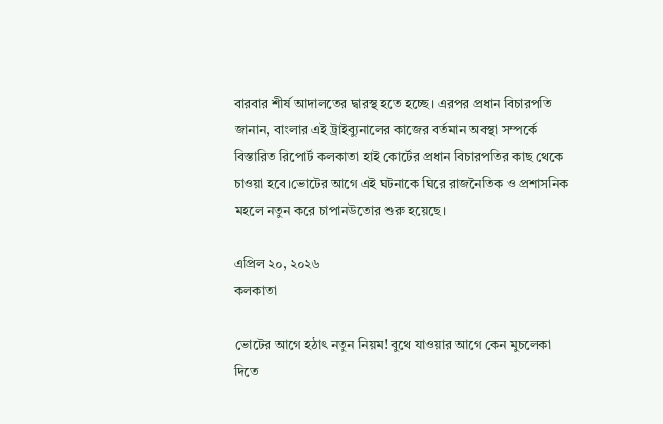বারবার শীর্ষ আদালতের দ্বারস্থ হতে হচ্ছে। এরপর প্রধান বিচারপতি জানান, বাংলার এই ট্রাইব্যুনালের কাজের বর্তমান অবস্থা সম্পর্কে বিস্তারিত রিপোর্ট কলকাতা হাই কোর্টের প্রধান বিচারপতির কাছ থেকে চাওয়া হবে।ভোটের আগে এই ঘটনাকে ঘিরে রাজনৈতিক ও প্রশাসনিক মহলে নতুন করে চাপানউতোর শুরু হয়েছে।

এপ্রিল ২০, ২০২৬
কলকাতা

ভোটের আগে হঠাৎ নতুন নিয়ম! বুথে যাওয়ার আগে কেন মুচলেকা দিতে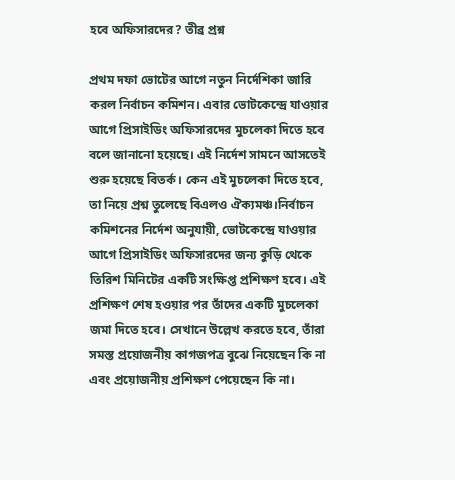হবে অফিসারদের? তীব্র প্রশ্ন

প্রথম দফা ভোটের আগে নতুন নির্দেশিকা জারি করল নির্বাচন কমিশন। এবার ভোটকেন্দ্রে যাওয়ার আগে প্রিসাইডিং অফিসারদের মুচলেকা দিতে হবে বলে জানানো হয়েছে। এই নির্দেশ সামনে আসতেই শুরু হয়েছে বিতর্ক। কেন এই মুচলেকা দিতে হবে, তা নিয়ে প্রশ্ন তুলেছে বিএলও ঐক্যমঞ্চ।নির্বাচন কমিশনের নির্দেশ অনুযায়ী, ভোটকেন্দ্রে যাওয়ার আগে প্রিসাইডিং অফিসারদের জন্য কুড়ি থেকে তিরিশ মিনিটের একটি সংক্ষিপ্ত প্রশিক্ষণ হবে। এই প্রশিক্ষণ শেষ হওয়ার পর তাঁদের একটি মুচলেকা জমা দিতে হবে। সেখানে উল্লেখ করতে হবে, তাঁরা সমস্ত প্রয়োজনীয় কাগজপত্র বুঝে নিয়েছেন কি না এবং প্রয়োজনীয় প্রশিক্ষণ পেয়েছেন কি না।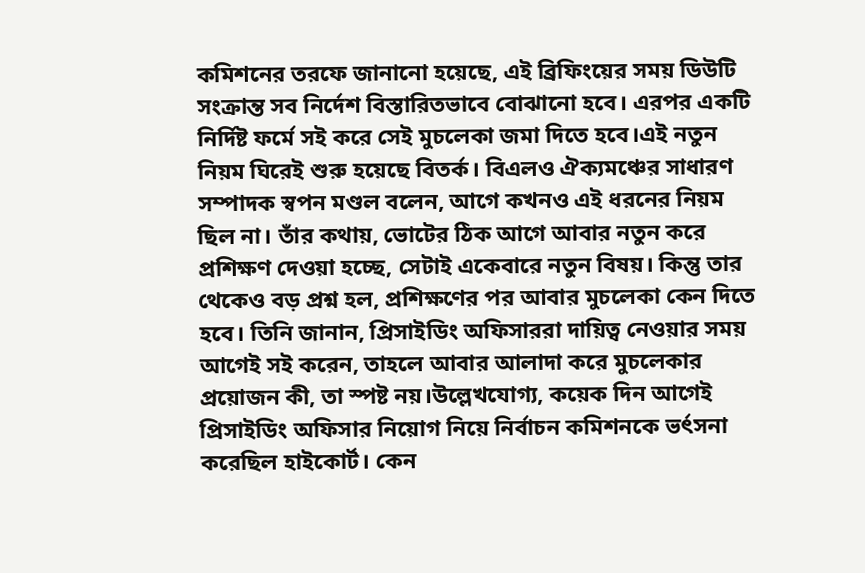কমিশনের তরফে জানানো হয়েছে, এই ব্রিফিংয়ের সময় ডিউটি সংক্রান্ত সব নির্দেশ বিস্তারিতভাবে বোঝানো হবে। এরপর একটি নির্দিষ্ট ফর্মে সই করে সেই মুচলেকা জমা দিতে হবে।এই নতুন নিয়ম ঘিরেই শুরু হয়েছে বিতর্ক। বিএলও ঐক্যমঞ্চের সাধারণ সম্পাদক স্বপন মণ্ডল বলেন, আগে কখনও এই ধরনের নিয়ম ছিল না। তাঁর কথায়, ভোটের ঠিক আগে আবার নতুন করে প্রশিক্ষণ দেওয়া হচ্ছে, সেটাই একেবারে নতুন বিষয়। কিন্তু তার থেকেও বড় প্রশ্ন হল, প্রশিক্ষণের পর আবার মুচলেকা কেন দিতে হবে। তিনি জানান, প্রিসাইডিং অফিসাররা দায়িত্ব নেওয়ার সময় আগেই সই করেন, তাহলে আবার আলাদা করে মুচলেকার প্রয়োজন কী, তা স্পষ্ট নয়।উল্লেখযোগ্য, কয়েক দিন আগেই প্রিসাইডিং অফিসার নিয়োগ নিয়ে নির্বাচন কমিশনকে ভর্ৎসনা করেছিল হাইকোর্ট। কেন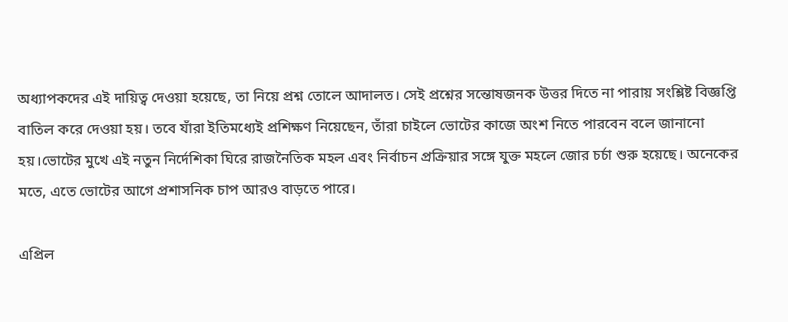অধ্যাপকদের এই দায়িত্ব দেওয়া হয়েছে, তা নিয়ে প্রশ্ন তোলে আদালত। সেই প্রশ্নের সন্তোষজনক উত্তর দিতে না পারায় সংশ্লিষ্ট বিজ্ঞপ্তি বাতিল করে দেওয়া হয়। তবে যাঁরা ইতিমধ্যেই প্রশিক্ষণ নিয়েছেন, তাঁরা চাইলে ভোটের কাজে অংশ নিতে পারবেন বলে জানানো হয়।ভোটের মুখে এই নতুন নির্দেশিকা ঘিরে রাজনৈতিক মহল এবং নির্বাচন প্রক্রিয়ার সঙ্গে যুক্ত মহলে জোর চর্চা শুরু হয়েছে। অনেকের মতে, এতে ভোটের আগে প্রশাসনিক চাপ আরও বাড়তে পারে।

এপ্রিল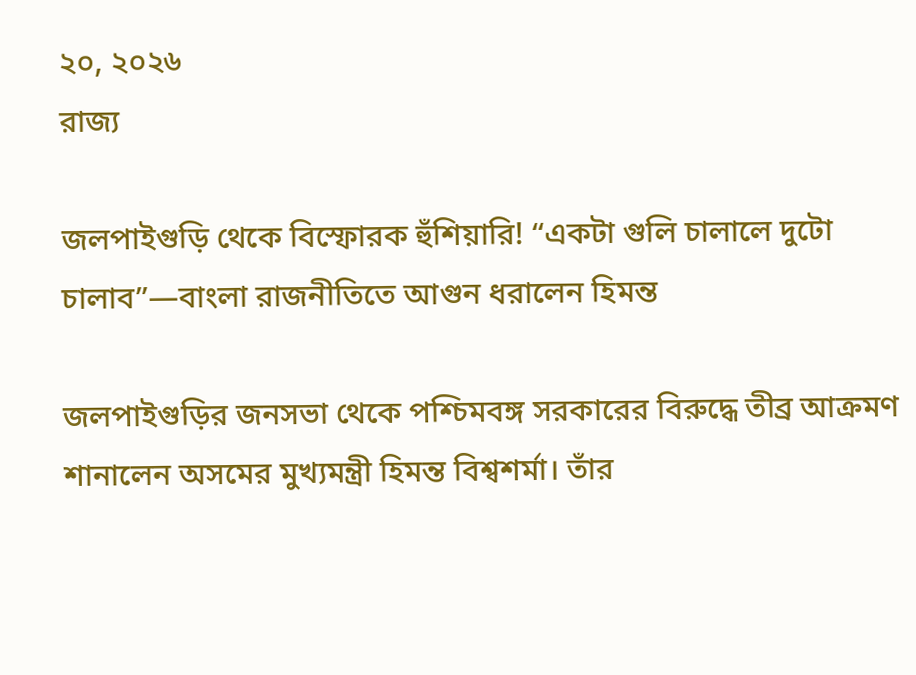২০, ২০২৬
রাজ্য

জলপাইগুড়ি থেকে বিস্ফোরক হুঁশিয়ারি! “একটা গুলি চালালে দুটো চালাব”—বাংলা রাজনীতিতে আগুন ধরালেন হিমন্ত

জলপাইগুড়ির জনসভা থেকে পশ্চিমবঙ্গ সরকারের বিরুদ্ধে তীব্র আক্রমণ শানালেন অসমের মুখ্যমন্ত্রী হিমন্ত বিশ্বশর্মা। তাঁর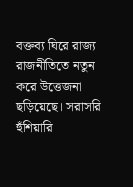বক্তব্য ঘিরে রাজ্য রাজনীতিতে নতুন করে উত্তেজনা ছড়িয়েছে। সরাসরি হুঁশিয়ারি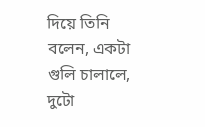দিয়ে তিনি বলেন, একটা গুলি চালালে, দুটো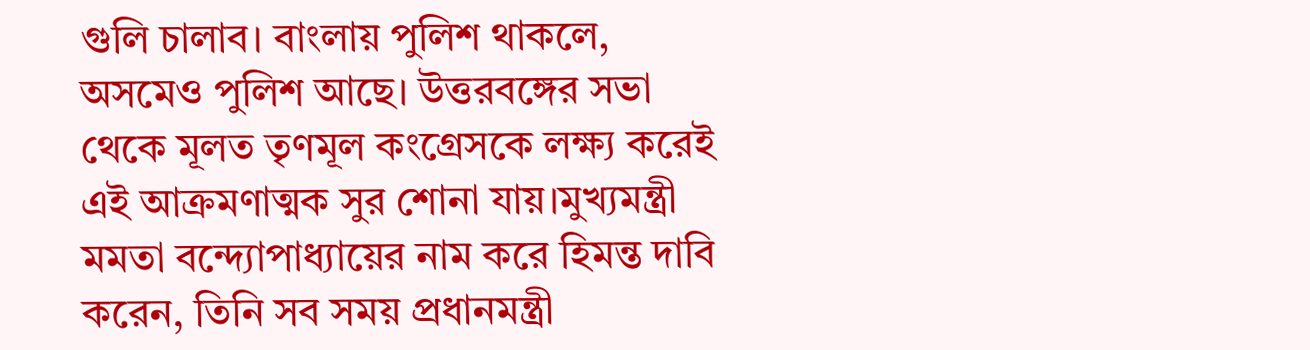গুলি চালাব। বাংলায় পুলিশ থাকলে, অসমেও পুলিশ আছে। উত্তরবঙ্গের সভা থেকে মূলত তৃণমূল কংগ্রেসকে লক্ষ্য করেই এই আক্রমণাত্মক সুর শোনা যায়।মুখ্যমন্ত্রী মমতা বন্দ্যোপাধ্যায়ের নাম করে হিমন্ত দাবি করেন, তিনি সব সময় প্রধানমন্ত্রী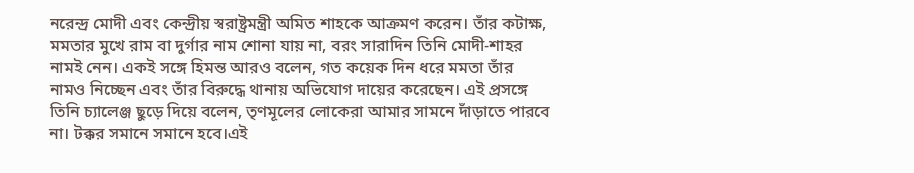নরেন্দ্র মোদী এবং কেন্দ্রীয় স্বরাষ্ট্রমন্ত্রী অমিত শাহকে আক্রমণ করেন। তাঁর কটাক্ষ, মমতার মুখে রাম বা দুর্গার নাম শোনা যায় না, বরং সারাদিন তিনি মোদী-শাহর নামই নেন। একই সঙ্গে হিমন্ত আরও বলেন, গত কয়েক দিন ধরে মমতা তাঁর নামও নিচ্ছেন এবং তাঁর বিরুদ্ধে থানায় অভিযোগ দায়ের করেছেন। এই প্রসঙ্গে তিনি চ্যালেঞ্জ ছুড়ে দিয়ে বলেন, তৃণমূলের লোকেরা আমার সামনে দাঁড়াতে পারবে না। টক্কর সমানে সমানে হবে।এই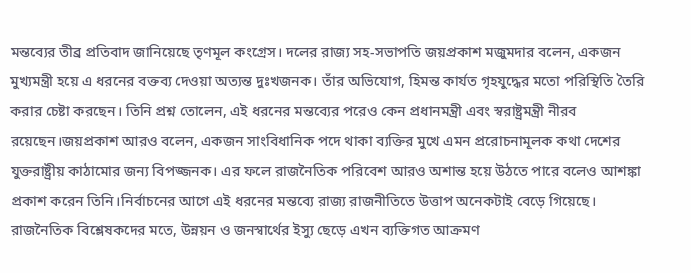মন্তব্যের তীব্র প্রতিবাদ জানিয়েছে তৃণমূল কংগ্রেস। দলের রাজ্য সহ-সভাপতি জয়প্রকাশ মজুমদার বলেন, একজন মুখ্যমন্ত্রী হয়ে এ ধরনের বক্তব্য দেওয়া অত্যন্ত দুঃখজনক। তাঁর অভিযোগ, হিমন্ত কার্যত গৃহযুদ্ধের মতো পরিস্থিতি তৈরি করার চেষ্টা করছেন। তিনি প্রশ্ন তোলেন, এই ধরনের মন্তব্যের পরেও কেন প্রধানমন্ত্রী এবং স্বরাষ্ট্রমন্ত্রী নীরব রয়েছেন।জয়প্রকাশ আরও বলেন, একজন সাংবিধানিক পদে থাকা ব্যক্তির মুখে এমন প্ররোচনামূলক কথা দেশের যুক্তরাষ্ট্রীয় কাঠামোর জন্য বিপজ্জনক। এর ফলে রাজনৈতিক পরিবেশ আরও অশান্ত হয়ে উঠতে পারে বলেও আশঙ্কা প্রকাশ করেন তিনি।নির্বাচনের আগে এই ধরনের মন্তব্যে রাজ্য রাজনীতিতে উত্তাপ অনেকটাই বেড়ে গিয়েছে। রাজনৈতিক বিশ্লেষকদের মতে, উন্নয়ন ও জনস্বার্থের ইস্যু ছেড়ে এখন ব্যক্তিগত আক্রমণ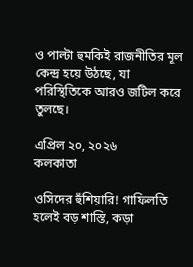ও পাল্টা হুমকিই রাজনীতির মূল কেন্দ্র হয়ে উঠছে, যা পরিস্থিতিকে আরও জটিল করে তুলছে।

এপ্রিল ২০, ২০২৬
কলকাতা

ওসিদের হুঁশিয়ারি! গাফিলতি হলেই বড় শাস্তি, কড়া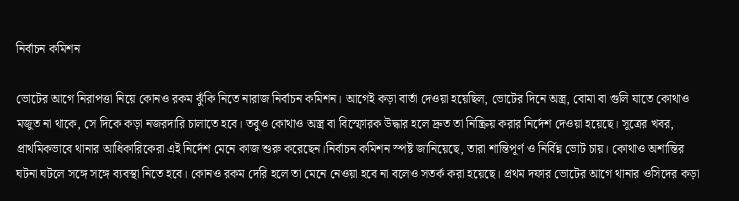নির্বাচন কমিশন

ভোটের আগে নিরাপত্তা নিয়ে কোনও রকম ঝুঁকি নিতে নারাজ নির্বাচন কমিশন। আগেই কড়া বার্তা দেওয়া হয়েছিল, ভোটের দিনে অস্ত্র, বোমা বা গুলি যাতে কোথাও মজুত না থাকে, সে দিকে কড়া নজরদারি চালাতে হবে। তবুও কোথাও অস্ত্র বা বিস্ফোরক উদ্ধার হলে দ্রুত তা নিষ্ক্রিয় করার নির্দেশ দেওয়া হয়েছে। সূত্রের খবর, প্রাথমিকভাবে থানার আধিকারিকেরা এই নির্দেশ মেনে কাজ শুরু করেছেন।নির্বাচন কমিশন স্পষ্ট জানিয়েছে, তারা শান্তিপূর্ণ ও নির্বিঘ্ন ভোট চায়। কোথাও অশান্তির ঘটনা ঘটলে সঙ্গে সঙ্গে ব্যবস্থা নিতে হবে। কোনও রকম দেরি হলে তা মেনে নেওয়া হবে না বলেও সতর্ক করা হয়েছে। প্রথম দফার ভোটের আগে থানার ওসিদের কড়া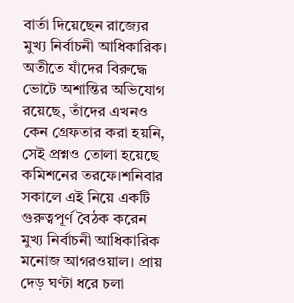বার্তা দিয়েছেন রাজ্যের মুখ্য নির্বাচনী আধিকারিক। অতীতে যাঁদের বিরুদ্ধে ভোটে অশান্তির অভিযোগ রয়েছে, তাঁদের এখনও কেন গ্রেফতার করা হয়নি, সেই প্রশ্নও তোলা হয়েছে কমিশনের তরফে।শনিবার সকালে এই নিয়ে একটি গুরুত্বপূর্ণ বৈঠক করেন মুখ্য নির্বাচনী আধিকারিক মনোজ আগরওয়াল। প্রায় দেড় ঘণ্টা ধরে চলা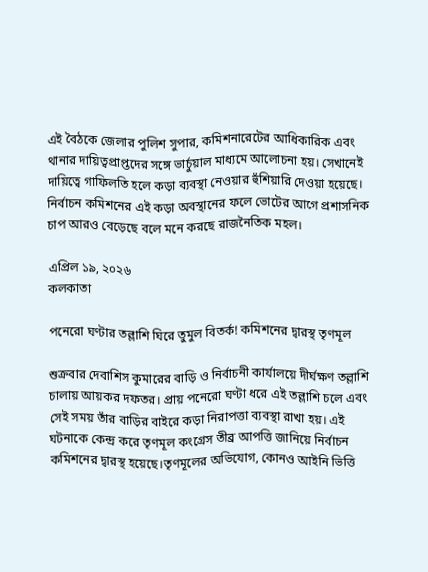এই বৈঠকে জেলার পুলিশ সুপার, কমিশনারেটের আধিকারিক এবং থানার দায়িত্বপ্রাপ্তদের সঙ্গে ভার্চুয়াল মাধ্যমে আলোচনা হয়। সেখানেই দায়িত্বে গাফিলতি হলে কড়া ব্যবস্থা নেওয়ার হুঁশিয়ারি দেওয়া হয়েছে। নির্বাচন কমিশনের এই কড়া অবস্থানের ফলে ভোটের আগে প্রশাসনিক চাপ আরও বেড়েছে বলে মনে করছে রাজনৈতিক মহল।

এপ্রিল ১৯, ২০২৬
কলকাতা

পনেরো ঘণ্টার তল্লাশি ঘিরে তুমুল বিতর্ক! কমিশনের দ্বারস্থ তৃণমূল

শুক্রবার দেবাশিস কুমারের বাড়ি ও নির্বাচনী কার্যালয়ে দীর্ঘক্ষণ তল্লাশি চালায় আয়কর দফতর। প্রায় পনেরো ঘণ্টা ধরে এই তল্লাশি চলে এবং সেই সময় তাঁর বাড়ির বাইরে কড়া নিরাপত্তা ব্যবস্থা রাখা হয়। এই ঘটনাকে কেন্দ্র করে তৃণমূল কংগ্রেস তীব্র আপত্তি জানিয়ে নির্বাচন কমিশনের দ্বারস্থ হয়েছে।তৃণমূলের অভিযোগ, কোনও আইনি ভিত্তি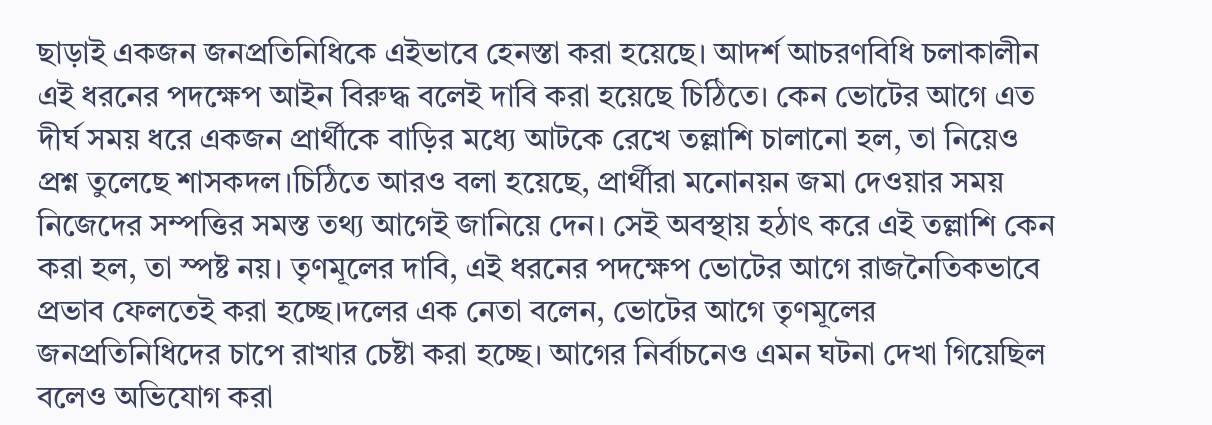ছাড়াই একজন জনপ্রতিনিধিকে এইভাবে হেনস্তা করা হয়েছে। আদর্শ আচরণবিধি চলাকালীন এই ধরনের পদক্ষেপ আইন বিরুদ্ধ বলেই দাবি করা হয়েছে চিঠিতে। কেন ভোটের আগে এত দীর্ঘ সময় ধরে একজন প্রার্থীকে বাড়ির মধ্যে আটকে রেখে তল্লাশি চালানো হল, তা নিয়েও প্রশ্ন তুলেছে শাসকদল।চিঠিতে আরও বলা হয়েছে, প্রার্থীরা মনোনয়ন জমা দেওয়ার সময় নিজেদের সম্পত্তির সমস্ত তথ্য আগেই জানিয়ে দেন। সেই অবস্থায় হঠাৎ করে এই তল্লাশি কেন করা হল, তা স্পষ্ট নয়। তৃণমূলের দাবি, এই ধরনের পদক্ষেপ ভোটের আগে রাজনৈতিকভাবে প্রভাব ফেলতেই করা হচ্ছে।দলের এক নেতা বলেন, ভোটের আগে তৃণমূলের জনপ্রতিনিধিদের চাপে রাখার চেষ্টা করা হচ্ছে। আগের নির্বাচনেও এমন ঘটনা দেখা গিয়েছিল বলেও অভিযোগ করা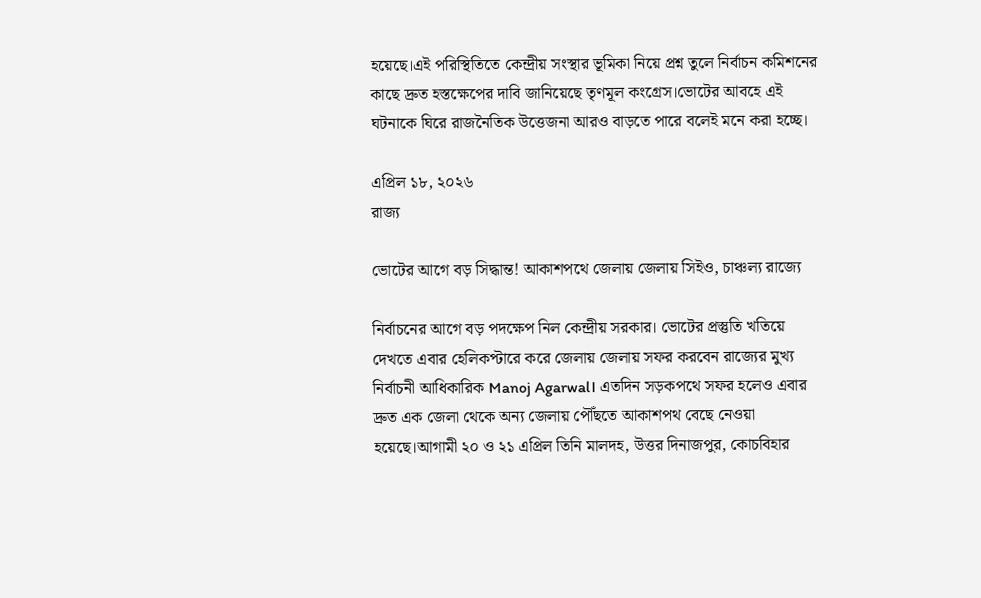হয়েছে।এই পরিস্থিতিতে কেন্দ্রীয় সংস্থার ভূমিকা নিয়ে প্রশ্ন তুলে নির্বাচন কমিশনের কাছে দ্রুত হস্তক্ষেপের দাবি জানিয়েছে তৃণমূল কংগ্রেস।ভোটের আবহে এই ঘটনাকে ঘিরে রাজনৈতিক উত্তেজনা আরও বাড়তে পারে বলেই মনে করা হচ্ছে।

এপ্রিল ১৮, ২০২৬
রাজ্য

ভোটের আগে বড় সিদ্ধান্ত! আকাশপথে জেলায় জেলায় সিইও, চাঞ্চল্য রাজ্যে

নির্বাচনের আগে বড় পদক্ষেপ নিল কেন্দ্রীয় সরকার। ভোটের প্রস্তুতি খতিয়ে দেখতে এবার হেলিকপ্টারে করে জেলায় জেলায় সফর করবেন রাজ্যের মুখ্য নির্বাচনী আধিকারিক Manoj Agarwal। এতদিন সড়কপথে সফর হলেও এবার দ্রুত এক জেলা থেকে অন্য জেলায় পৌঁছতে আকাশপথ বেছে নেওয়া হয়েছে।আগামী ২০ ও ২১ এপ্রিল তিনি মালদহ, উত্তর দিনাজপুর, কোচবিহার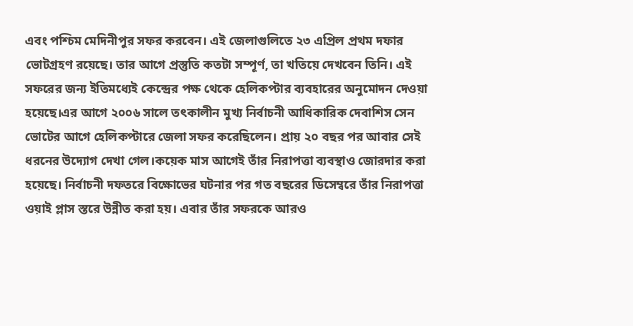এবং পশ্চিম মেদিনীপুর সফর করবেন। এই জেলাগুলিতে ২৩ এপ্রিল প্রথম দফার ভোটগ্রহণ রয়েছে। তার আগে প্রস্তুতি কতটা সম্পূর্ণ, তা খতিয়ে দেখবেন তিনি। এই সফরের জন্য ইতিমধ্যেই কেন্দ্রের পক্ষ থেকে হেলিকপ্টার ব্যবহারের অনুমোদন দেওয়া হয়েছে।এর আগে ২০০৬ সালে তৎকালীন মুখ্য নির্বাচনী আধিকারিক দেবাশিস সেন ভোটের আগে হেলিকপ্টারে জেলা সফর করেছিলেন। প্রায় ২০ বছর পর আবার সেই ধরনের উদ্যোগ দেখা গেল।কয়েক মাস আগেই তাঁর নিরাপত্তা ব্যবস্থাও জোরদার করা হয়েছে। নির্বাচনী দফতরে বিক্ষোভের ঘটনার পর গত বছরের ডিসেম্বরে তাঁর নিরাপত্তা ওয়াই প্লাস স্তরে উন্নীত করা হয়। এবার তাঁর সফরকে আরও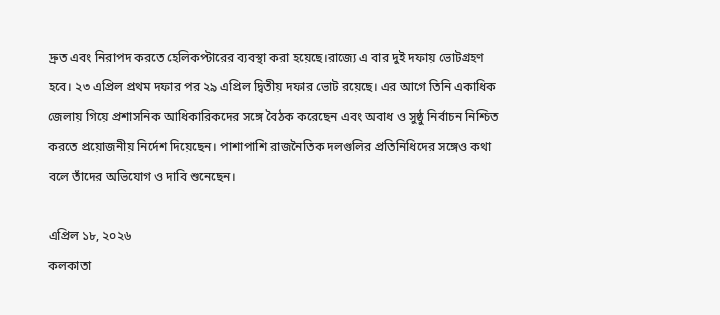দ্রুত এবং নিরাপদ করতে হেলিকপ্টারের ব্যবস্থা করা হয়েছে।রাজ্যে এ বার দুই দফায় ভোটগ্রহণ হবে। ২৩ এপ্রিল প্রথম দফার পর ২৯ এপ্রিল দ্বিতীয় দফার ভোট রয়েছে। এর আগে তিনি একাধিক জেলায় গিয়ে প্রশাসনিক আধিকারিকদের সঙ্গে বৈঠক করেছেন এবং অবাধ ও সুষ্ঠু নির্বাচন নিশ্চিত করতে প্রয়োজনীয় নির্দেশ দিয়েছেন। পাশাপাশি রাজনৈতিক দলগুলির প্রতিনিধিদের সঙ্গেও কথা বলে তাঁদের অভিযোগ ও দাবি শুনেছেন।

এপ্রিল ১৮, ২০২৬
কলকাতা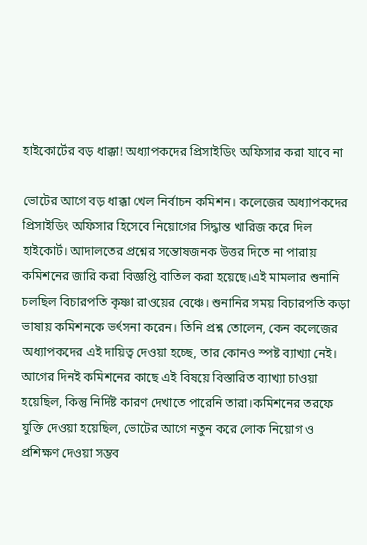হাইকোর্টের বড় ধাক্কা! অধ্যাপকদের প্রিসাইডিং অফিসার করা যাবে না

ভোটের আগে বড় ধাক্কা খেল নির্বাচন কমিশন। কলেজের অধ্যাপকদের প্রিসাইডিং অফিসার হিসেবে নিয়োগের সিদ্ধান্ত খারিজ করে দিল হাইকোর্ট। আদালতের প্রশ্নের সন্তোষজনক উত্তর দিতে না পারায় কমিশনের জারি করা বিজ্ঞপ্তি বাতিল করা হয়েছে।এই মামলার শুনানি চলছিল বিচারপতি কৃষ্ণা রাওয়ের বেঞ্চে। শুনানির সময় বিচারপতি কড়া ভাষায় কমিশনকে ভর্ৎসনা করেন। তিনি প্রশ্ন তোলেন, কেন কলেজের অধ্যাপকদের এই দায়িত্ব দেওয়া হচ্ছে, তার কোনও স্পষ্ট ব্যাখ্যা নেই। আগের দিনই কমিশনের কাছে এই বিষয়ে বিস্তারিত ব্যাখ্যা চাওয়া হয়েছিল, কিন্তু নির্দিষ্ট কারণ দেখাতে পারেনি তারা।কমিশনের তরফে যুক্তি দেওয়া হয়েছিল, ভোটের আগে নতুন করে লোক নিয়োগ ও প্রশিক্ষণ দেওয়া সম্ভব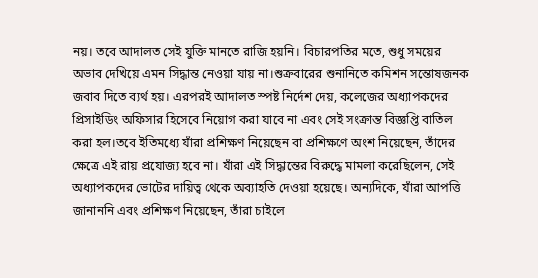নয়। তবে আদালত সেই যুক্তি মানতে রাজি হয়নি। বিচারপতির মতে, শুধু সময়ের অভাব দেখিয়ে এমন সিদ্ধান্ত নেওয়া যায় না।শুক্রবারের শুনানিতে কমিশন সন্তোষজনক জবাব দিতে ব্যর্থ হয়। এরপরই আদালত স্পষ্ট নির্দেশ দেয়, কলেজের অধ্যাপকদের প্রিসাইডিং অফিসার হিসেবে নিয়োগ করা যাবে না এবং সেই সংক্রান্ত বিজ্ঞপ্তি বাতিল করা হল।তবে ইতিমধ্যে যাঁরা প্রশিক্ষণ নিয়েছেন বা প্রশিক্ষণে অংশ নিয়েছেন, তাঁদের ক্ষেত্রে এই রায় প্রযোজ্য হবে না। যাঁরা এই সিদ্ধান্তের বিরুদ্ধে মামলা করেছিলেন, সেই অধ্যাপকদের ভোটের দায়িত্ব থেকে অব্যাহতি দেওয়া হয়েছে। অন্যদিকে, যাঁরা আপত্তি জানাননি এবং প্রশিক্ষণ নিয়েছেন, তাঁরা চাইলে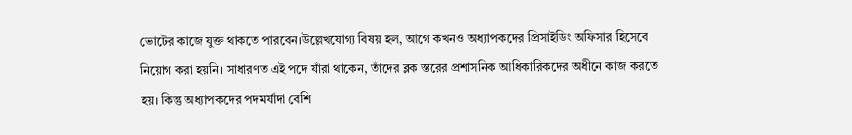ভোটের কাজে যুক্ত থাকতে পারবেন।উল্লেখযোগ্য বিষয় হল, আগে কখনও অধ্যাপকদের প্রিসাইডিং অফিসার হিসেবে নিয়োগ করা হয়নি। সাধারণত এই পদে যাঁরা থাকেন, তাঁদের ব্লক স্তরের প্রশাসনিক আধিকারিকদের অধীনে কাজ করতে হয়। কিন্তু অধ্যাপকদের পদমর্যাদা বেশি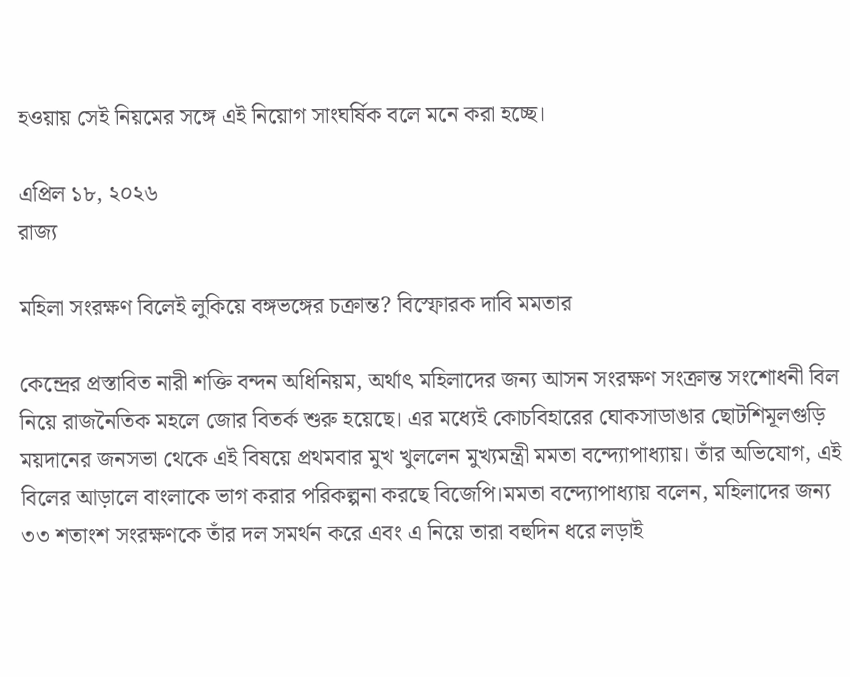হওয়ায় সেই নিয়মের সঙ্গে এই নিয়োগ সাংঘর্ষিক বলে মনে করা হচ্ছে।

এপ্রিল ১৮, ২০২৬
রাজ্য

মহিলা সংরক্ষণ বিলেই লুকিয়ে বঙ্গভঙ্গের চক্রান্ত? বিস্ফোরক দাবি মমতার

কেন্দ্রের প্রস্তাবিত নারী শক্তি বন্দন অধিনিয়ম, অর্থাৎ মহিলাদের জন্য আসন সংরক্ষণ সংক্রান্ত সংশোধনী বিল নিয়ে রাজনৈতিক মহলে জোর বিতর্ক শুরু হয়েছে। এর মধ্যেই কোচবিহারের ঘোকসাডাঙার ছোটশিমূলগুড়ি ময়দানের জনসভা থেকে এই বিষয়ে প্রথমবার মুখ খুললেন মুখ্যমন্ত্রী মমতা বন্দ্যোপাধ্যায়। তাঁর অভিযোগ, এই বিলের আড়ালে বাংলাকে ভাগ করার পরিকল্পনা করছে বিজেপি।মমতা বন্দ্যোপাধ্যায় বলেন, মহিলাদের জন্য ৩৩ শতাংশ সংরক্ষণকে তাঁর দল সমর্থন করে এবং এ নিয়ে তারা বহুদিন ধরে লড়াই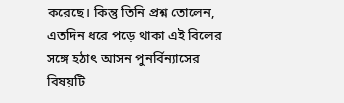করেছে। কিন্তু তিনি প্রশ্ন তোলেন, এতদিন ধরে পড়ে থাকা এই বিলের সঙ্গে হঠাৎ আসন পুনর্বিন্যাসের বিষয়টি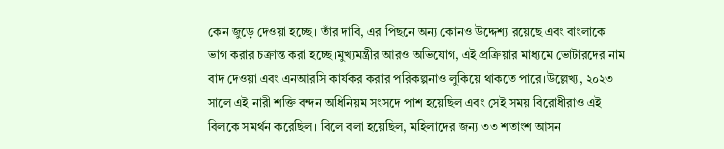কেন জুড়ে দেওয়া হচ্ছে। তাঁর দাবি, এর পিছনে অন্য কোনও উদ্দেশ্য রয়েছে এবং বাংলাকে ভাগ করার চক্রান্ত করা হচ্ছে।মুখ্যমন্ত্রীর আরও অভিযোগ, এই প্রক্রিয়ার মাধ্যমে ভোটারদের নাম বাদ দেওয়া এবং এনআরসি কার্যকর করার পরিকল্পনাও লুকিয়ে থাকতে পারে।উল্লেখ্য, ২০২৩ সালে এই নারী শক্তি বন্দন অধিনিয়ম সংসদে পাশ হয়েছিল এবং সেই সময় বিরোধীরাও এই বিলকে সমর্থন করেছিল। বিলে বলা হয়েছিল, মহিলাদের জন্য ৩৩ শতাংশ আসন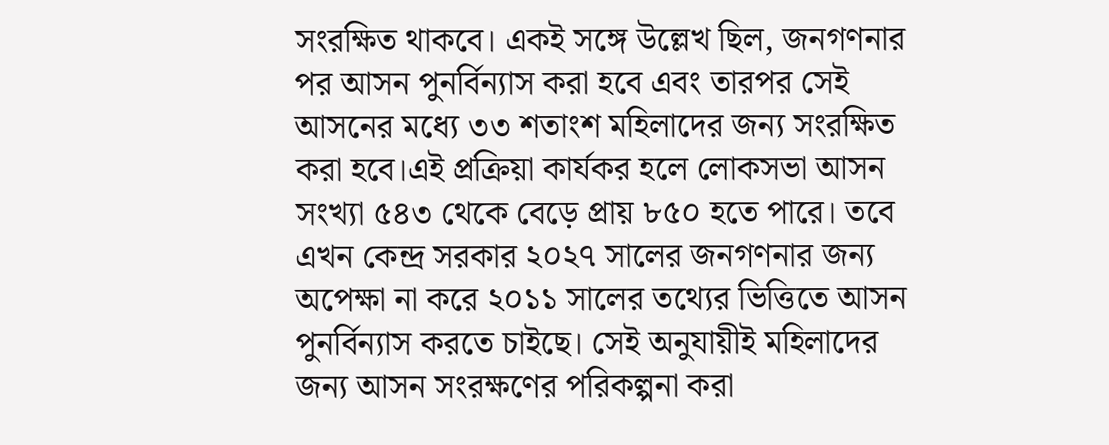সংরক্ষিত থাকবে। একই সঙ্গে উল্লেখ ছিল, জনগণনার পর আসন পুনর্বিন্যাস করা হবে এবং তারপর সেই আসনের মধ্যে ৩৩ শতাংশ মহিলাদের জন্য সংরক্ষিত করা হবে।এই প্রক্রিয়া কার্যকর হলে লোকসভা আসন সংখ্যা ৫৪৩ থেকে বেড়ে প্রায় ৮৫০ হতে পারে। তবে এখন কেন্দ্র সরকার ২০২৭ সালের জনগণনার জন্য অপেক্ষা না করে ২০১১ সালের তথ্যের ভিত্তিতে আসন পুনর্বিন্যাস করতে চাইছে। সেই অনুযায়ীই মহিলাদের জন্য আসন সংরক্ষণের পরিকল্পনা করা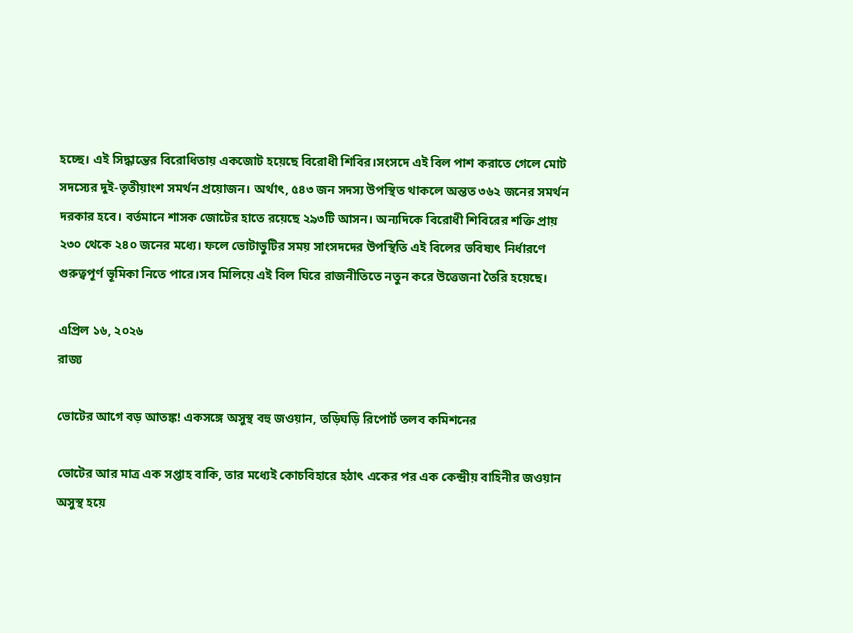হচ্ছে। এই সিদ্ধান্তের বিরোধিতায় একজোট হয়েছে বিরোধী শিবির।সংসদে এই বিল পাশ করাতে গেলে মোট সদস্যের দুই-তৃতীয়াংশ সমর্থন প্রয়োজন। অর্থাৎ, ৫৪৩ জন সদস্য উপস্থিত থাকলে অন্তত ৩৬২ জনের সমর্থন দরকার হবে। বর্তমানে শাসক জোটের হাতে রয়েছে ২৯৩টি আসন। অন্যদিকে বিরোধী শিবিরের শক্তি প্রায় ২৩০ থেকে ২৪০ জনের মধ্যে। ফলে ভোটাভুটির সময় সাংসদদের উপস্থিতি এই বিলের ভবিষ্যৎ নির্ধারণে গুরুত্বপূর্ণ ভূমিকা নিতে পারে।সব মিলিয়ে এই বিল ঘিরে রাজনীতিতে নতুন করে উত্তেজনা তৈরি হয়েছে।

এপ্রিল ১৬, ২০২৬
রাজ্য

ভোটের আগে বড় আতঙ্ক! একসঙ্গে অসুস্থ বহু জওয়ান, তড়িঘড়ি রিপোর্ট তলব কমিশনের

ভোটের আর মাত্র এক সপ্তাহ বাকি, তার মধ্যেই কোচবিহারে হঠাৎ একের পর এক কেন্দ্রীয় বাহিনীর জওয়ান অসুস্থ হয়ে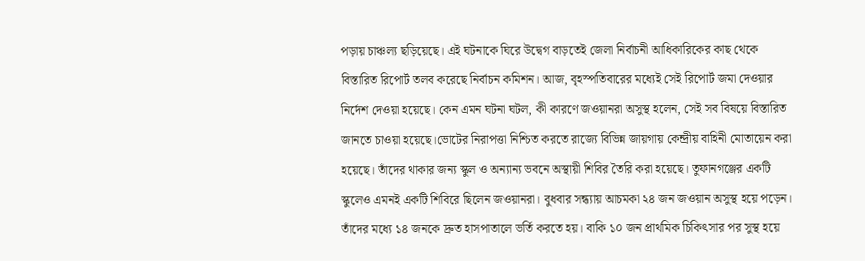পড়ায় চাঞ্চল্য ছড়িয়েছে। এই ঘটনাকে ঘিরে উদ্বেগ বাড়তেই জেলা নির্বাচনী আধিকারিকের কাছ থেকে বিস্তারিত রিপোর্ট তলব করেছে নির্বাচন কমিশন। আজ, বৃহস্পতিবারের মধ্যেই সেই রিপোর্ট জমা দেওয়ার নির্দেশ দেওয়া হয়েছে। কেন এমন ঘটনা ঘটল, কী কারণে জওয়ানরা অসুস্থ হলেন, সেই সব বিষয়ে বিস্তারিত জানতে চাওয়া হয়েছে।ভোটের নিরাপত্তা নিশ্চিত করতে রাজ্যে বিভিন্ন জায়গায় কেন্দ্রীয় বাহিনী মোতায়েন করা হয়েছে। তাঁদের থাকার জন্য স্কুল ও অন্যান্য ভবনে অস্থায়ী শিবির তৈরি করা হয়েছে। তুফানগঞ্জের একটি স্কুলেও এমনই একটি শিবিরে ছিলেন জওয়ানরা। বুধবার সন্ধ্যায় আচমকা ২৪ জন জওয়ান অসুস্থ হয়ে পড়েন। তাঁদের মধ্যে ১৪ জনকে দ্রুত হাসপাতালে ভর্তি করতে হয়। বাকি ১০ জন প্রাথমিক চিকিৎসার পর সুস্থ হয়ে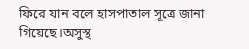ফিরে যান বলে হাসপাতাল সূত্রে জানা গিয়েছে।অসুস্থ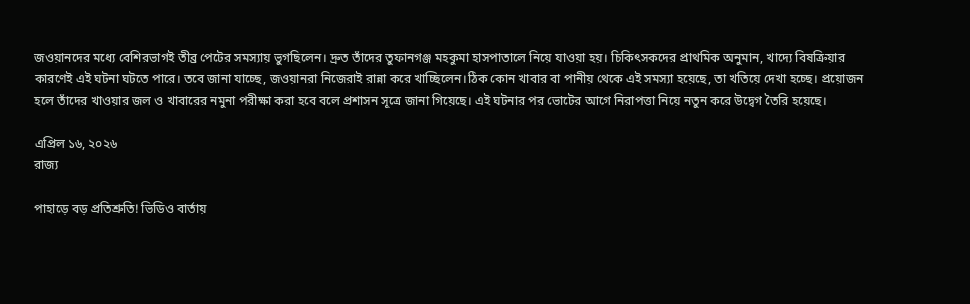জওয়ানদের মধ্যে বেশিরভাগই তীব্র পেটের সমস্যায় ভুগছিলেন। দ্রুত তাঁদের তুফানগঞ্জ মহকুমা হাসপাতালে নিয়ে যাওয়া হয়। চিকিৎসকদের প্রাথমিক অনুমান, খাদ্যে বিষক্রিয়ার কারণেই এই ঘটনা ঘটতে পারে। তবে জানা যাচ্ছে, জওয়ানরা নিজেরাই রান্না করে খাচ্ছিলেন।ঠিক কোন খাবার বা পানীয় থেকে এই সমস্যা হয়েছে, তা খতিয়ে দেখা হচ্ছে। প্রয়োজন হলে তাঁদের খাওয়ার জল ও খাবারের নমুনা পরীক্ষা করা হবে বলে প্রশাসন সূত্রে জানা গিয়েছে। এই ঘটনার পর ভোটের আগে নিরাপত্তা নিয়ে নতুন করে উদ্বেগ তৈরি হয়েছে।

এপ্রিল ১৬, ২০২৬
রাজ্য

পাহাড়ে বড় প্রতিশ্রুতি! ভিডিও বার্তায়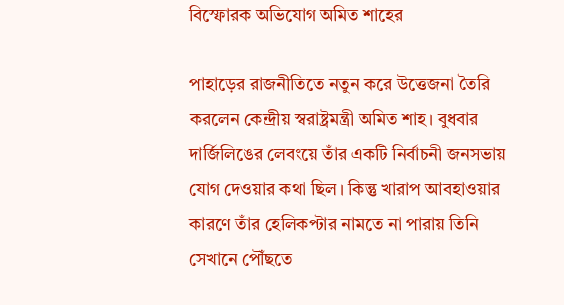বিস্ফোরক অভিযোগ অমিত শাহের

পাহাড়ের রাজনীতিতে নতুন করে উত্তেজনা তৈরি করলেন কেন্দ্রীয় স্বরাষ্ট্রমন্ত্রী অমিত শাহ। বুধবার দার্জিলিঙের লেবংয়ে তাঁর একটি নির্বাচনী জনসভায় যোগ দেওয়ার কথা ছিল। কিন্তু খারাপ আবহাওয়ার কারণে তাঁর হেলিকপ্টার নামতে না পারায় তিনি সেখানে পৌঁছতে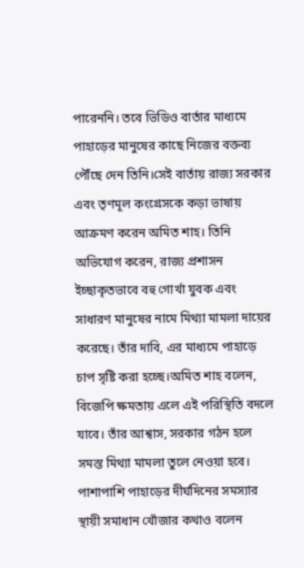পারেননি। তবে ভিডিও বার্তার মাধ্যমে পাহাড়ের মানুষের কাছে নিজের বক্তব্য পৌঁছে দেন তিনি।সেই বার্তায় রাজ্য সরকার এবং তৃণমূল কংগ্রেসকে কড়া ভাষায় আক্রমণ করেন অমিত শাহ। তিনি অভিযোগ করেন, রাজ্য প্রশাসন ইচ্ছাকৃতভাবে বহু গোর্খা যুবক এবং সাধারণ মানুষের নামে মিথ্যা মামলা দায়ের করেছে। তাঁর দাবি, এর মাধ্যমে পাহাড়ে চাপ সৃষ্টি করা হচ্ছে।অমিত শাহ বলেন, বিজেপি ক্ষমতায় এলে এই পরিস্থিতি বদলে যাবে। তাঁর আশ্বাস, সরকার গঠন হলে সমস্ত মিথ্যা মামলা তুলে নেওয়া হবে। পাশাপাশি পাহাড়ের দীর্ঘদিনের সমস্যার স্থায়ী সমাধান খোঁজার কথাও বলেন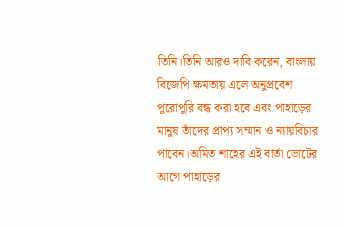তিনি।তিনি আরও দাবি করেন, বাংলায় বিজেপি ক্ষমতায় এলে অনুপ্রবেশ পুরোপুরি বন্ধ করা হবে এবং পাহাড়ের মানুষ তাঁদের প্রাপ্য সম্মান ও ন্যায়বিচার পাবেন।অমিত শাহের এই বার্তা ভোটের আগে পাহাড়ের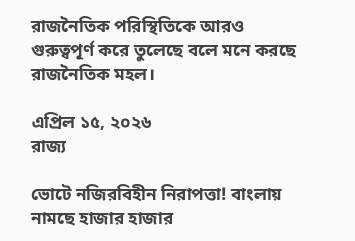রাজনৈতিক পরিস্থিতিকে আরও গুরুত্বপূর্ণ করে তুলেছে বলে মনে করছে রাজনৈতিক মহল।

এপ্রিল ১৫, ২০২৬
রাজ্য

ভোটে নজিরবিহীন নিরাপত্তা! বাংলায় নামছে হাজার হাজার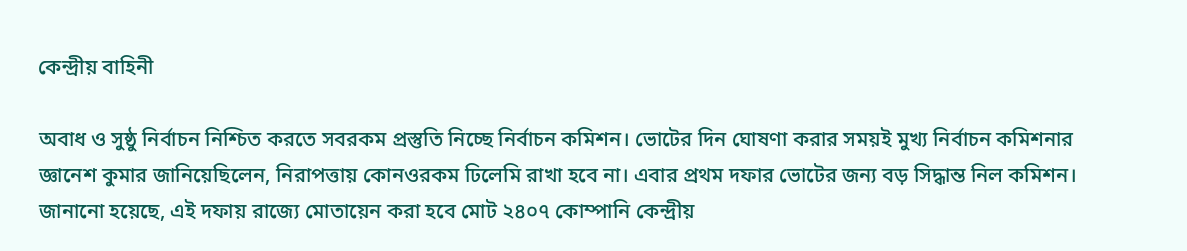কেন্দ্রীয় বাহিনী

অবাধ ও সুষ্ঠু নির্বাচন নিশ্চিত করতে সবরকম প্রস্তুতি নিচ্ছে নির্বাচন কমিশন। ভোটের দিন ঘোষণা করার সময়ই মুখ্য নির্বাচন কমিশনার জ্ঞানেশ কুমার জানিয়েছিলেন, নিরাপত্তায় কোনওরকম ঢিলেমি রাখা হবে না। এবার প্রথম দফার ভোটের জন্য বড় সিদ্ধান্ত নিল কমিশন। জানানো হয়েছে, এই দফায় রাজ্যে মোতায়েন করা হবে মোট ২৪০৭ কোম্পানি কেন্দ্রীয়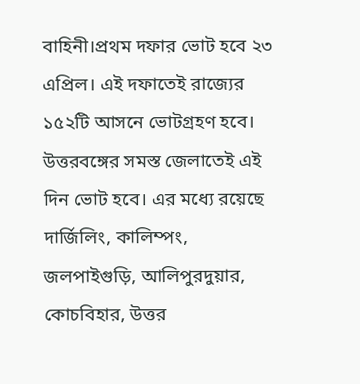বাহিনী।প্রথম দফার ভোট হবে ২৩ এপ্রিল। এই দফাতেই রাজ্যের ১৫২টি আসনে ভোটগ্রহণ হবে। উত্তরবঙ্গের সমস্ত জেলাতেই এই দিন ভোট হবে। এর মধ্যে রয়েছে দার্জিলিং, কালিম্পং, জলপাইগুড়ি, আলিপুরদুয়ার, কোচবিহার, উত্তর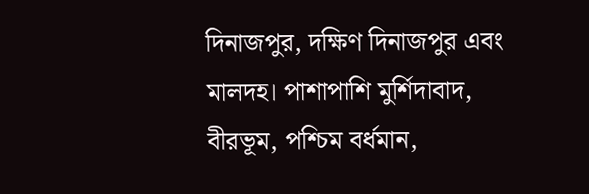দিনাজপুর, দক্ষিণ দিনাজপুর এবং মালদহ। পাশাপাশি মুর্শিদাবাদ, বীরভূম, পশ্চিম বর্ধমান,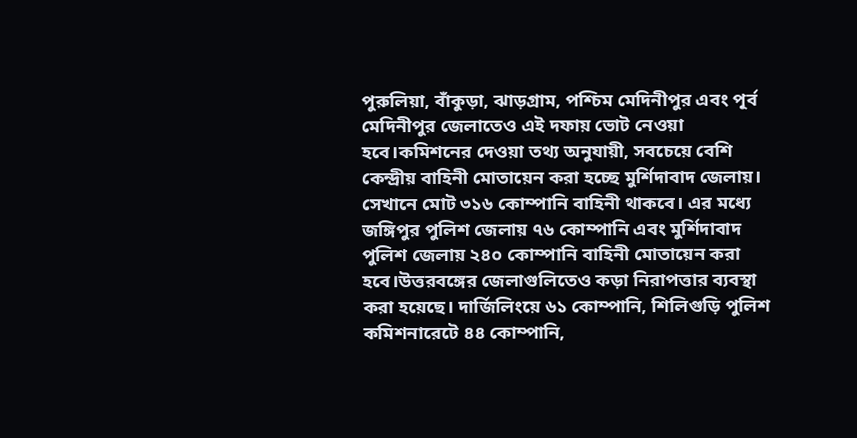পুরুলিয়া, বাঁকুড়া, ঝাড়গ্রাম, পশ্চিম মেদিনীপুর এবং পূর্ব মেদিনীপুর জেলাতেও এই দফায় ভোট নেওয়া হবে।কমিশনের দেওয়া তথ্য অনুযায়ী, সবচেয়ে বেশি কেন্দ্রীয় বাহিনী মোতায়েন করা হচ্ছে মুর্শিদাবাদ জেলায়। সেখানে মোট ৩১৬ কোম্পানি বাহিনী থাকবে। এর মধ্যে জঙ্গিপুর পুলিশ জেলায় ৭৬ কোম্পানি এবং মুর্শিদাবাদ পুলিশ জেলায় ২৪০ কোম্পানি বাহিনী মোতায়েন করা হবে।উত্তরবঙ্গের জেলাগুলিতেও কড়া নিরাপত্তার ব্যবস্থা করা হয়েছে। দার্জিলিংয়ে ৬১ কোম্পানি, শিলিগুড়ি পুলিশ কমিশনারেটে ৪৪ কোম্পানি,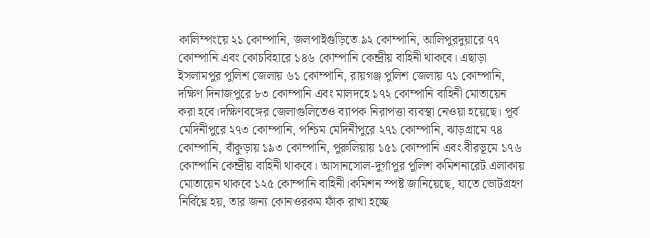কালিম্পংয়ে ২১ কোম্পানি, জলপাইগুড়িতে ৯২ কোম্পানি, আলিপুরদুয়ারে ৭৭ কোম্পানি এবং কোচবিহারে ১৪৬ কোম্পানি কেন্দ্রীয় বাহিনী থাকবে। এছাড়া ইসলামপুর পুলিশ জেলায় ৬১ কোম্পানি, রায়গঞ্জ পুলিশ জেলায় ৭১ কোম্পানি, দক্ষিণ দিনাজপুরে ৮৩ কোম্পানি এবং মালদহে ১৭২ কোম্পানি বাহিনী মোতায়েন করা হবে।দক্ষিণবঙ্গের জেলাগুলিতেও ব্যাপক নিরাপত্তা ব্যবস্থা নেওয়া হয়েছে। পূর্ব মেদিনীপুরে ২৭৩ কোম্পানি, পশ্চিম মেদিনীপুরে ২৭১ কোম্পানি, ঝাড়গ্রামে ৭৪ কোম্পানি, বাঁকুড়ায় ১৯৩ কোম্পানি, পুরুলিয়ায় ১৫১ কোম্পানি এবং বীরভূমে ১৭৬ কোম্পানি কেন্দ্রীয় বাহিনী থাকবে। আসানসোল-দুর্গাপুর পুলিশ কমিশনারেট এলাকায় মোতায়েন থাকবে ১২৫ কোম্পানি বাহিনী।কমিশন স্পষ্ট জানিয়েছে, যাতে ভোটগ্রহণ নির্বিঘ্নে হয়, তার জন্য কোনওরকম ফাঁক রাখা হচ্ছে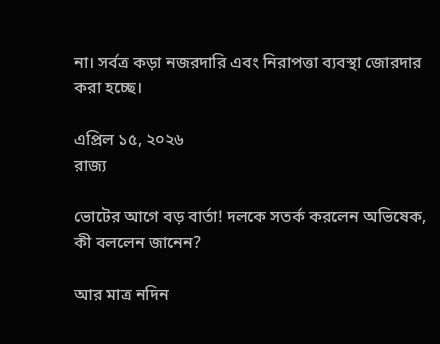না। সর্বত্র কড়া নজরদারি এবং নিরাপত্তা ব্যবস্থা জোরদার করা হচ্ছে।

এপ্রিল ১৫, ২০২৬
রাজ্য

ভোটের আগে বড় বার্তা! দলকে সতর্ক করলেন অভিষেক, কী বললেন জানেন?

আর মাত্র নদিন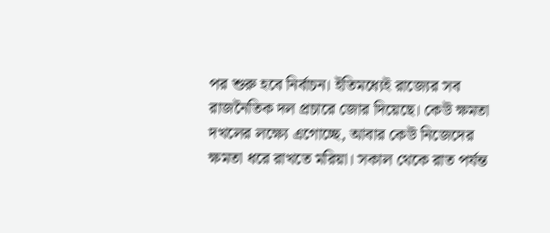পর শুরু হবে নির্বাচন। ইতিমধ্যেই রাজ্যের সব রাজনৈতিক দল প্রচারে জোর দিয়েছে। কেউ ক্ষমতা দখলের লক্ষ্যে এগোচ্ছে, আবার কেউ নিজেদের ক্ষমতা ধরে রাখতে মরিয়া। সকাল থেকে রাত পর্যন্ত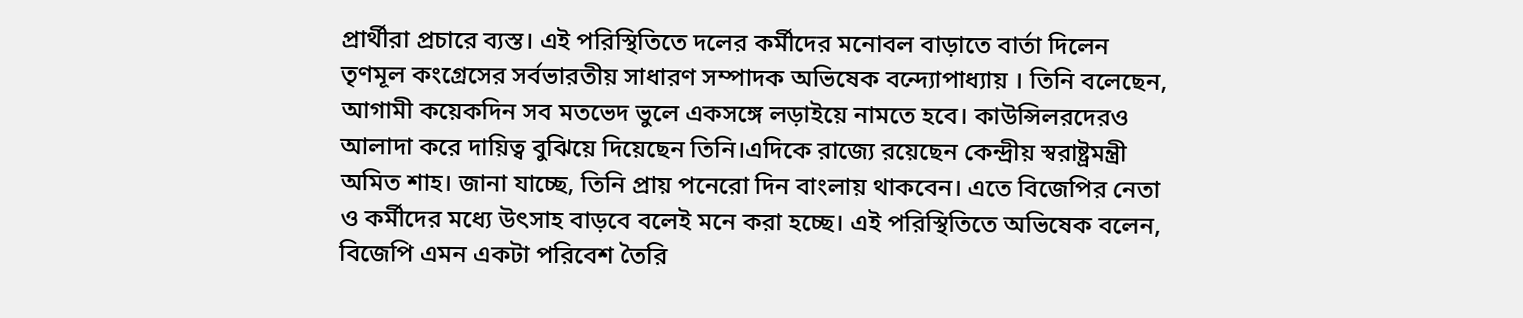প্রার্থীরা প্রচারে ব্যস্ত। এই পরিস্থিতিতে দলের কর্মীদের মনোবল বাড়াতে বার্তা দিলেন তৃণমূল কংগ্রেসের সর্বভারতীয় সাধারণ সম্পাদক অভিষেক বন্দ্যোপাধ্যায় । তিনি বলেছেন, আগামী কয়েকদিন সব মতভেদ ভুলে একসঙ্গে লড়াইয়ে নামতে হবে। কাউন্সিলরদেরও আলাদা করে দায়িত্ব বুঝিয়ে দিয়েছেন তিনি।এদিকে রাজ্যে রয়েছেন কেন্দ্রীয় স্বরাষ্ট্রমন্ত্রী অমিত শাহ। জানা যাচ্ছে, তিনি প্রায় পনেরো দিন বাংলায় থাকবেন। এতে বিজেপির নেতা ও কর্মীদের মধ্যে উৎসাহ বাড়বে বলেই মনে করা হচ্ছে। এই পরিস্থিতিতে অভিষেক বলেন, বিজেপি এমন একটা পরিবেশ তৈরি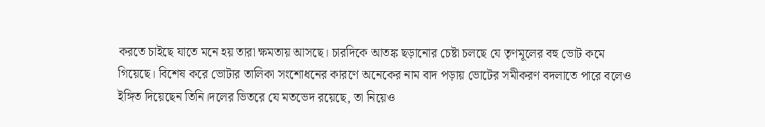করতে চাইছে যাতে মনে হয় তারা ক্ষমতায় আসছে। চারদিকে আতঙ্ক ছড়ানোর চেষ্টা চলছে যে তৃণমূলের বহু ভোট কমে গিয়েছে। বিশেষ করে ভোটার তালিকা সংশোধনের কারণে অনেকের নাম বাদ পড়ায় ভোটের সমীকরণ বদলাতে পারে বলেও ইঙ্গিত দিয়েছেন তিনি।দলের ভিতরে যে মতভেদ রয়েছে, তা নিয়েও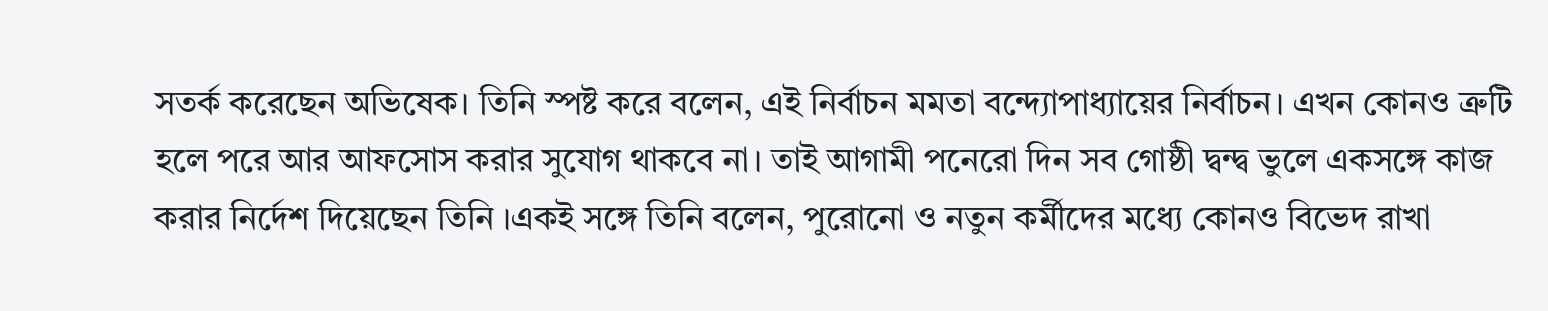সতর্ক করেছেন অভিষেক। তিনি স্পষ্ট করে বলেন, এই নির্বাচন মমতা বন্দ্যোপাধ্যায়ের নির্বাচন। এখন কোনও ত্রুটি হলে পরে আর আফসোস করার সুযোগ থাকবে না। তাই আগামী পনেরো দিন সব গোষ্ঠী দ্বন্দ্ব ভুলে একসঙ্গে কাজ করার নির্দেশ দিয়েছেন তিনি ।একই সঙ্গে তিনি বলেন, পুরোনো ও নতুন কর্মীদের মধ্যে কোনও বিভেদ রাখা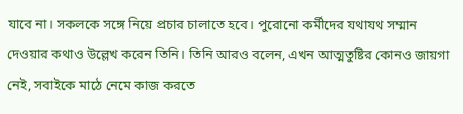যাবে না। সকলকে সঙ্গে নিয়ে প্রচার চালাতে হবে। পুরোনো কর্মীদের যথাযথ সম্মান দেওয়ার কথাও উল্লেখ করেন তিনি। তিনি আরও বলেন, এখন আত্মতুষ্টির কোনও জায়গা নেই, সবাইকে মাঠে নেমে কাজ করতে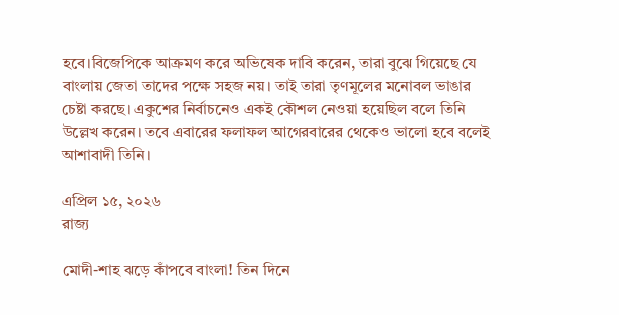হবে।বিজেপিকে আক্রমণ করে অভিষেক দাবি করেন, তারা বুঝে গিয়েছে যে বাংলায় জেতা তাদের পক্ষে সহজ নয়। তাই তারা তৃণমূলের মনোবল ভাঙার চেষ্টা করছে। একুশের নির্বাচনেও একই কৌশল নেওয়া হয়েছিল বলে তিনি উল্লেখ করেন। তবে এবারের ফলাফল আগেরবারের থেকেও ভালো হবে বলেই আশাবাদী তিনি।

এপ্রিল ১৫, ২০২৬
রাজ্য

মোদী-শাহ ঝড়ে কাঁপবে বাংলা! তিন দিনে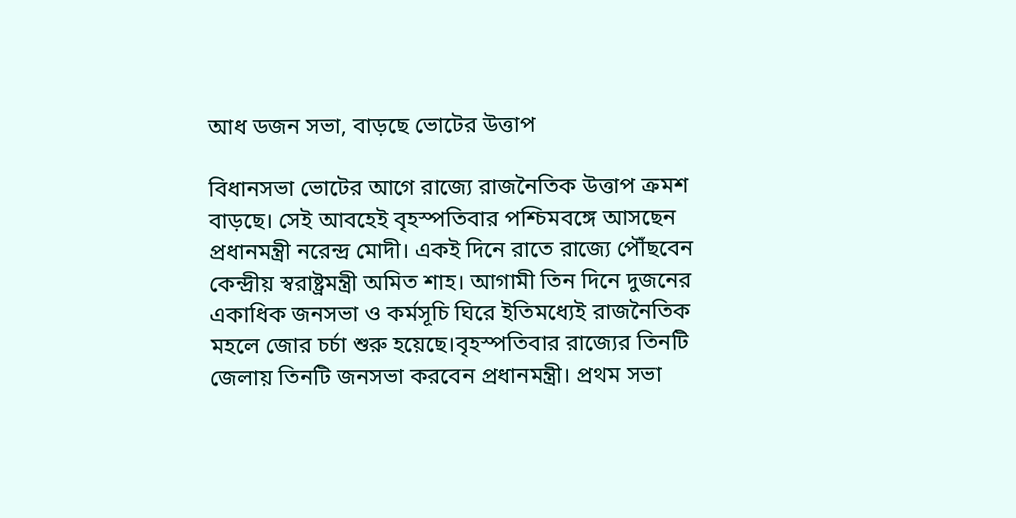আধ ডজন সভা, বাড়ছে ভোটের উত্তাপ

বিধানসভা ভোটের আগে রাজ্যে রাজনৈতিক উত্তাপ ক্রমশ বাড়ছে। সেই আবহেই বৃহস্পতিবার পশ্চিমবঙ্গে আসছেন প্রধানমন্ত্রী নরেন্দ্র মোদী। একই দিনে রাতে রাজ্যে পৌঁছবেন কেন্দ্রীয় স্বরাষ্ট্রমন্ত্রী অমিত শাহ। আগামী তিন দিনে দুজনের একাধিক জনসভা ও কর্মসূচি ঘিরে ইতিমধ্যেই রাজনৈতিক মহলে জোর চর্চা শুরু হয়েছে।বৃহস্পতিবার রাজ্যের তিনটি জেলায় তিনটি জনসভা করবেন প্রধানমন্ত্রী। প্রথম সভা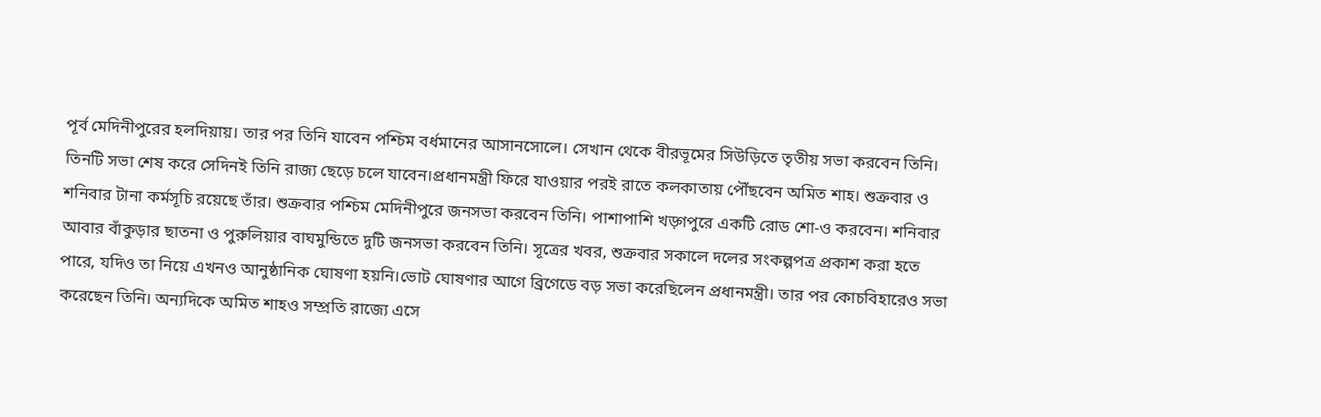পূর্ব মেদিনীপুরের হলদিয়ায়। তার পর তিনি যাবেন পশ্চিম বর্ধমানের আসানসোলে। সেখান থেকে বীরভূমের সিউড়িতে তৃতীয় সভা করবেন তিনি। তিনটি সভা শেষ করে সেদিনই তিনি রাজ্য ছেড়ে চলে যাবেন।প্রধানমন্ত্রী ফিরে যাওয়ার পরই রাতে কলকাতায় পৌঁছবেন অমিত শাহ। শুক্রবার ও শনিবার টানা কর্মসূচি রয়েছে তাঁর। শুক্রবার পশ্চিম মেদিনীপুরে জনসভা করবেন তিনি। পাশাপাশি খড়্গপুরে একটি রোড শো-ও করবেন। শনিবার আবার বাঁকুড়ার ছাতনা ও পুরুলিয়ার বাঘমুন্ডিতে দুটি জনসভা করবেন তিনি। সূত্রের খবর, শুক্রবার সকালে দলের সংকল্পপত্র প্রকাশ করা হতে পারে, যদিও তা নিয়ে এখনও আনুষ্ঠানিক ঘোষণা হয়নি।ভোট ঘোষণার আগে ব্রিগেডে বড় সভা করেছিলেন প্রধানমন্ত্রী। তার পর কোচবিহারেও সভা করেছেন তিনি। অন্যদিকে অমিত শাহও সম্প্রতি রাজ্যে এসে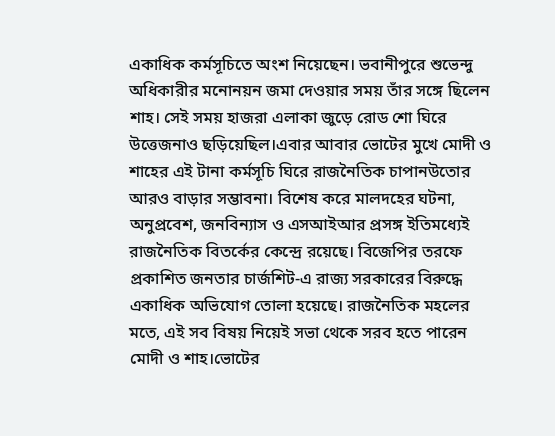একাধিক কর্মসূচিতে অংশ নিয়েছেন। ভবানীপুরে শুভেন্দু অধিকারীর মনোনয়ন জমা দেওয়ার সময় তাঁর সঙ্গে ছিলেন শাহ। সেই সময় হাজরা এলাকা জুড়ে রোড শো ঘিরে উত্তেজনাও ছড়িয়েছিল।এবার আবার ভোটের মুখে মোদী ও শাহের এই টানা কর্মসূচি ঘিরে রাজনৈতিক চাপানউতোর আরও বাড়ার সম্ভাবনা। বিশেষ করে মালদহের ঘটনা, অনুপ্রবেশ, জনবিন্যাস ও এসআইআর প্রসঙ্গ ইতিমধ্যেই রাজনৈতিক বিতর্কের কেন্দ্রে রয়েছে। বিজেপির তরফে প্রকাশিত জনতার চার্জশিট-এ রাজ্য সরকারের বিরুদ্ধে একাধিক অভিযোগ তোলা হয়েছে। রাজনৈতিক মহলের মতে, এই সব বিষয় নিয়েই সভা থেকে সরব হতে পারেন মোদী ও শাহ।ভোটের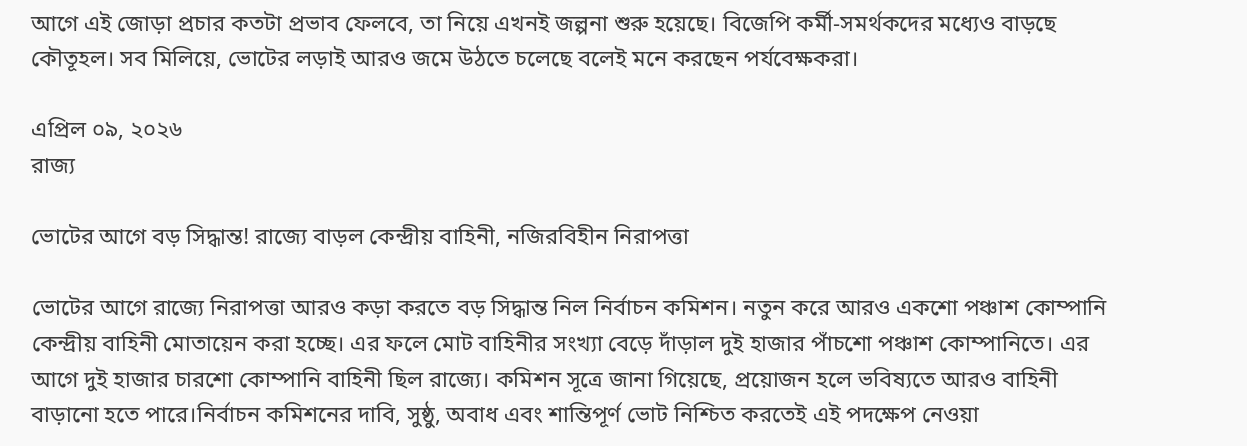আগে এই জোড়া প্রচার কতটা প্রভাব ফেলবে, তা নিয়ে এখনই জল্পনা শুরু হয়েছে। বিজেপি কর্মী-সমর্থকদের মধ্যেও বাড়ছে কৌতূহল। সব মিলিয়ে, ভোটের লড়াই আরও জমে উঠতে চলেছে বলেই মনে করছেন পর্যবেক্ষকরা।

এপ্রিল ০৯, ২০২৬
রাজ্য

ভোটের আগে বড় সিদ্ধান্ত! রাজ্যে বাড়ল কেন্দ্রীয় বাহিনী, নজিরবিহীন নিরাপত্তা

ভোটের আগে রাজ্যে নিরাপত্তা আরও কড়া করতে বড় সিদ্ধান্ত নিল নির্বাচন কমিশন। নতুন করে আরও একশো পঞ্চাশ কোম্পানি কেন্দ্রীয় বাহিনী মোতায়েন করা হচ্ছে। এর ফলে মোট বাহিনীর সংখ্যা বেড়ে দাঁড়াল দুই হাজার পাঁচশো পঞ্চাশ কোম্পানিতে। এর আগে দুই হাজার চারশো কোম্পানি বাহিনী ছিল রাজ্যে। কমিশন সূত্রে জানা গিয়েছে, প্রয়োজন হলে ভবিষ্যতে আরও বাহিনী বাড়ানো হতে পারে।নির্বাচন কমিশনের দাবি, সুষ্ঠু, অবাধ এবং শান্তিপূর্ণ ভোট নিশ্চিত করতেই এই পদক্ষেপ নেওয়া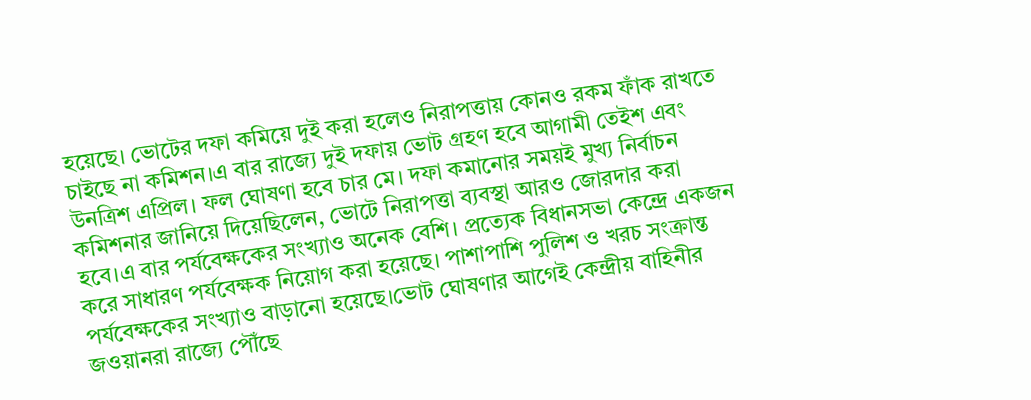হয়েছে। ভোটের দফা কমিয়ে দুই করা হলেও নিরাপত্তায় কোনও রকম ফাঁক রাখতে চাইছে না কমিশন।এ বার রাজ্যে দুই দফায় ভোট গ্রহণ হবে আগামী তেইশ এবং উনত্রিশ এপ্রিল। ফল ঘোষণা হবে চার মে। দফা কমানোর সময়ই মুখ্য নির্বাচন কমিশনার জানিয়ে দিয়েছিলেন, ভোটে নিরাপত্তা ব্যবস্থা আরও জোরদার করা হবে।এ বার পর্যবেক্ষকের সংখ্যাও অনেক বেশি। প্রত্যেক বিধানসভা কেন্দ্রে একজন করে সাধারণ পর্যবেক্ষক নিয়োগ করা হয়েছে। পাশাপাশি পুলিশ ও খরচ সংক্রান্ত পর্যবেক্ষকের সংখ্যাও বাড়ানো হয়েছে।ভোট ঘোষণার আগেই কেন্দ্রীয় বাহিনীর জওয়ানরা রাজ্যে পৌঁছে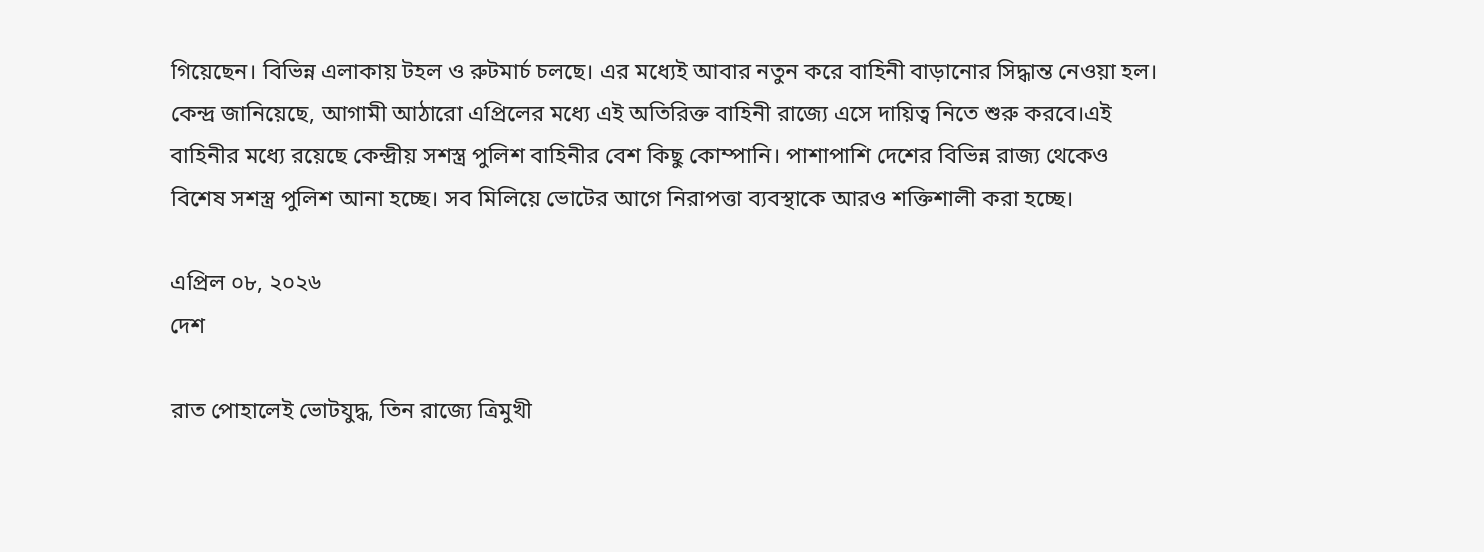গিয়েছেন। বিভিন্ন এলাকায় টহল ও রুটমার্চ চলছে। এর মধ্যেই আবার নতুন করে বাহিনী বাড়ানোর সিদ্ধান্ত নেওয়া হল। কেন্দ্র জানিয়েছে, আগামী আঠারো এপ্রিলের মধ্যে এই অতিরিক্ত বাহিনী রাজ্যে এসে দায়িত্ব নিতে শুরু করবে।এই বাহিনীর মধ্যে রয়েছে কেন্দ্রীয় সশস্ত্র পুলিশ বাহিনীর বেশ কিছু কোম্পানি। পাশাপাশি দেশের বিভিন্ন রাজ্য থেকেও বিশেষ সশস্ত্র পুলিশ আনা হচ্ছে। সব মিলিয়ে ভোটের আগে নিরাপত্তা ব্যবস্থাকে আরও শক্তিশালী করা হচ্ছে।

এপ্রিল ০৮, ২০২৬
দেশ

রাত পোহালেই ভোটযুদ্ধ, তিন রাজ্যে ত্রিমুখী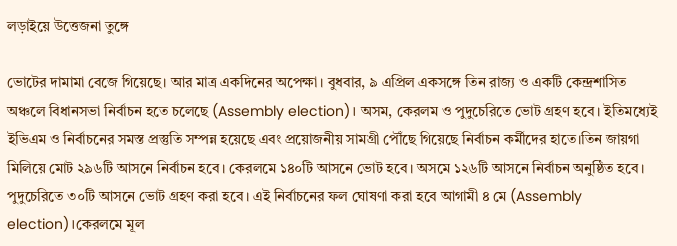লড়াইয়ে উত্তেজনা তুঙ্গে

ভোটের দামামা বেজে গিয়েছে। আর মাত্র একদিনের অপেক্ষা। বুধবার, ৯ এপ্রিল একসঙ্গে তিন রাজ্য ও একটি কেন্দ্রশাসিত অঞ্চলে বিধানসভা নির্বাচন হতে চলেছে (Assembly election)। অসম, কেরলম ও পুদুচেরিতে ভোট গ্রহণ হবে। ইতিমধ্যেই ইভিএম ও নির্বাচনের সমস্ত প্রস্তুতি সম্পন্ন হয়েছে এবং প্রয়োজনীয় সামগ্রী পৌঁছে গিয়েছে নির্বাচন কর্মীদের হাতে।তিন জায়গা মিলিয়ে মোট ২৯৬টি আসনে নির্বাচন হবে। কেরলমে ১৪০টি আসনে ভোট হবে। অসমে ১২৬টি আসনে নির্বাচন অনুষ্ঠিত হবে। পুদুচেরিতে ৩০টি আসনে ভোট গ্রহণ করা হবে। এই নির্বাচনের ফল ঘোষণা করা হবে আগামী ৪ মে (Assembly election)।কেরলমে মূল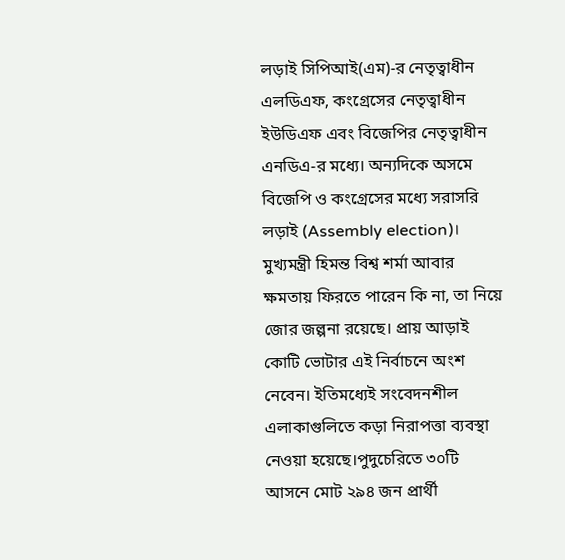লড়াই সিপিআই(এম)-র নেতৃত্বাধীন এলডিএফ, কংগ্রেসের নেতৃত্বাধীন ইউডিএফ এবং বিজেপির নেতৃত্বাধীন এনডিএ-র মধ্যে। অন্যদিকে অসমে বিজেপি ও কংগ্রেসের মধ্যে সরাসরি লড়াই (Assembly election)। মুখ্যমন্ত্রী হিমন্ত বিশ্ব শর্মা আবার ক্ষমতায় ফিরতে পারেন কি না, তা নিয়ে জোর জল্পনা রয়েছে। প্রায় আড়াই কোটি ভোটার এই নির্বাচনে অংশ নেবেন। ইতিমধ্যেই সংবেদনশীল এলাকাগুলিতে কড়া নিরাপত্তা ব্যবস্থা নেওয়া হয়েছে।পুদুচেরিতে ৩০টি আসনে মোট ২৯৪ জন প্রার্থী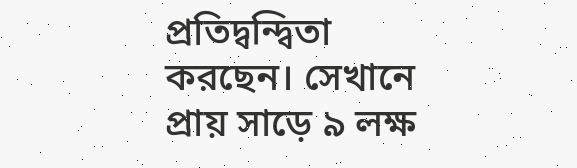প্রতিদ্বন্দ্বিতা করছেন। সেখানে প্রায় সাড়ে ৯ লক্ষ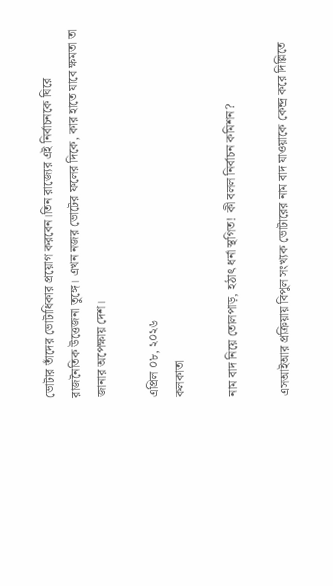ভোটার তাঁদের ভোটাধিকার প্রয়োগ করবেন।তিন রাজ্যের এই নির্বাচনকে ঘিরে রাজনৈতিক উত্তেজনা তুঙ্গে। এখন নজর ভোটের ফলের দিকে, কার হাতে যাবে ক্ষমতা তা জানার অপেক্ষায় দেশ।

এপ্রিল ০৮, ২০২৬
কলকাতা

নাম বাদ নিয়ে তোলপাড়, হঠাৎ ধর্না স্থগিত! কী বলল নির্বাচন কমিশন?

এসআইআর প্রক্রিয়ায় বিপুল সংখ্যক ভোটারের নাম বাদ যাওয়াকে কেন্দ্র করে দিল্লিতে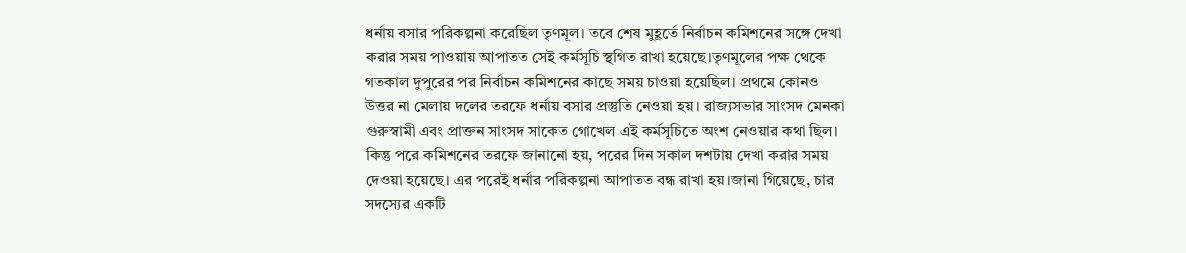ধর্নায় বসার পরিকল্পনা করেছিল তৃণমূল। তবে শেষ মুহূর্তে নির্বাচন কমিশনের সঙ্গে দেখা করার সময় পাওয়ায় আপাতত সেই কর্মসূচি স্থগিত রাখা হয়েছে।তৃণমূলের পক্ষ থেকে গতকাল দুপুরের পর নির্বাচন কমিশনের কাছে সময় চাওয়া হয়েছিল। প্রথমে কোনও উত্তর না মেলায় দলের তরফে ধর্নায় বসার প্রস্তুতি নেওয়া হয়। রাজ্যসভার সাংসদ মেনকা গুরুস্বামী এবং প্রাক্তন সাংসদ সাকেত গোখেল এই কর্মসূচিতে অংশ নেওয়ার কথা ছিল। কিন্তু পরে কমিশনের তরফে জানানো হয়, পরের দিন সকাল দশটায় দেখা করার সময় দেওয়া হয়েছে। এর পরেই ধর্নার পরিকল্পনা আপাতত বন্ধ রাখা হয়।জানা গিয়েছে, চার সদস্যের একটি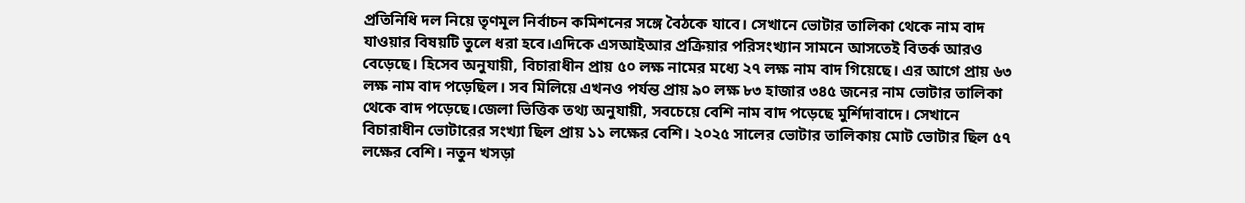প্রতিনিধি দল নিয়ে তৃণমূল নির্বাচন কমিশনের সঙ্গে বৈঠকে যাবে। সেখানে ভোটার তালিকা থেকে নাম বাদ যাওয়ার বিষয়টি তুলে ধরা হবে।এদিকে এসআইআর প্রক্রিয়ার পরিসংখ্যান সামনে আসতেই বিতর্ক আরও বেড়েছে। হিসেব অনুযায়ী, বিচারাধীন প্রায় ৫০ লক্ষ নামের মধ্যে ২৭ লক্ষ নাম বাদ গিয়েছে। এর আগে প্রায় ৬৩ লক্ষ নাম বাদ পড়েছিল। সব মিলিয়ে এখনও পর্যন্ত প্রায় ৯০ লক্ষ ৮৩ হাজার ৩৪৫ জনের নাম ভোটার তালিকা থেকে বাদ পড়েছে।জেলা ভিত্তিক তথ্য অনুযায়ী, সবচেয়ে বেশি নাম বাদ পড়েছে মুর্শিদাবাদে। সেখানে বিচারাধীন ভোটারের সংখ্যা ছিল প্রায় ১১ লক্ষের বেশি। ২০২৫ সালের ভোটার তালিকায় মোট ভোটার ছিল ৫৭ লক্ষের বেশি। নতুন খসড়া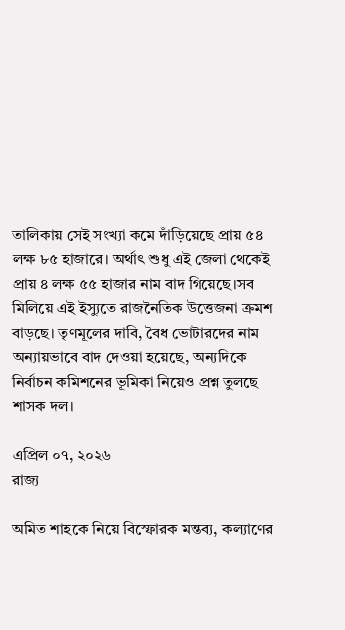তালিকায় সেই সংখ্যা কমে দাঁড়িয়েছে প্রায় ৫৪ লক্ষ ৮৫ হাজারে। অর্থাৎ শুধু এই জেলা থেকেই প্রায় ৪ লক্ষ ৫৫ হাজার নাম বাদ গিয়েছে।সব মিলিয়ে এই ইস্যুতে রাজনৈতিক উত্তেজনা ক্রমশ বাড়ছে। তৃণমূলের দাবি, বৈধ ভোটারদের নাম অন্যায়ভাবে বাদ দেওয়া হয়েছে, অন্যদিকে নির্বাচন কমিশনের ভূমিকা নিয়েও প্রশ্ন তুলছে শাসক দল।

এপ্রিল ০৭, ২০২৬
রাজ্য

অমিত শাহকে নিয়ে বিস্ফোরক মন্তব্য, কল্যাণের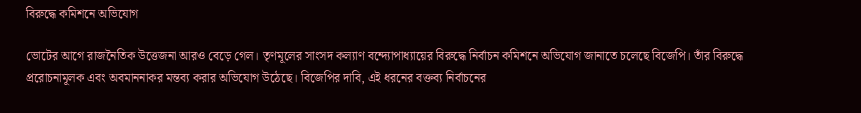বিরুদ্ধে কমিশনে অভিযোগ

ভোটের আগে রাজনৈতিক উত্তেজনা আরও বেড়ে গেল। তৃণমূলের সাংসদ কল্যাণ বন্দ্যোপাধ্যায়ের বিরুদ্ধে নির্বাচন কমিশনে অভিযোগ জানাতে চলেছে বিজেপি। তাঁর বিরুদ্ধে প্ররোচনামূলক এবং অবমাননাকর মন্তব্য করার অভিযোগ উঠেছে। বিজেপির দাবি, এই ধরনের বক্তব্য নির্বাচনের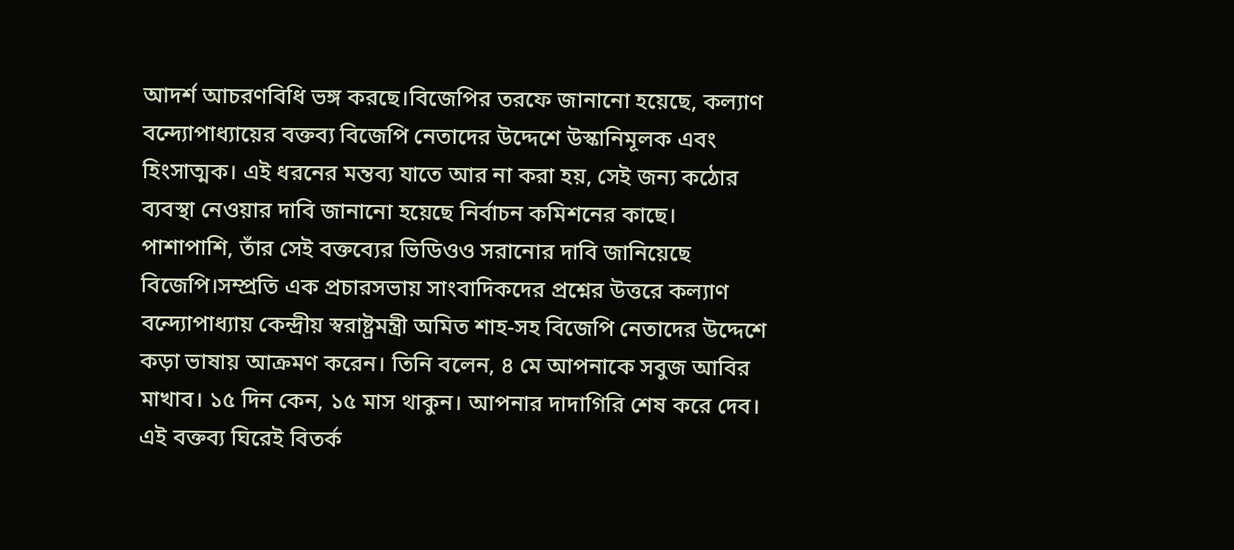আদর্শ আচরণবিধি ভঙ্গ করছে।বিজেপির তরফে জানানো হয়েছে, কল্যাণ বন্দ্যোপাধ্যায়ের বক্তব্য বিজেপি নেতাদের উদ্দেশে উস্কানিমূলক এবং হিংসাত্মক। এই ধরনের মন্তব্য যাতে আর না করা হয়, সেই জন্য কঠোর ব্যবস্থা নেওয়ার দাবি জানানো হয়েছে নির্বাচন কমিশনের কাছে। পাশাপাশি, তাঁর সেই বক্তব্যের ভিডিওও সরানোর দাবি জানিয়েছে বিজেপি।সম্প্রতি এক প্রচারসভায় সাংবাদিকদের প্রশ্নের উত্তরে কল্যাণ বন্দ্যোপাধ্যায় কেন্দ্রীয় স্বরাষ্ট্রমন্ত্রী অমিত শাহ-সহ বিজেপি নেতাদের উদ্দেশে কড়া ভাষায় আক্রমণ করেন। তিনি বলেন, ৪ মে আপনাকে সবুজ আবির মাখাব। ১৫ দিন কেন, ১৫ মাস থাকুন। আপনার দাদাগিরি শেষ করে দেব। এই বক্তব্য ঘিরেই বিতর্ক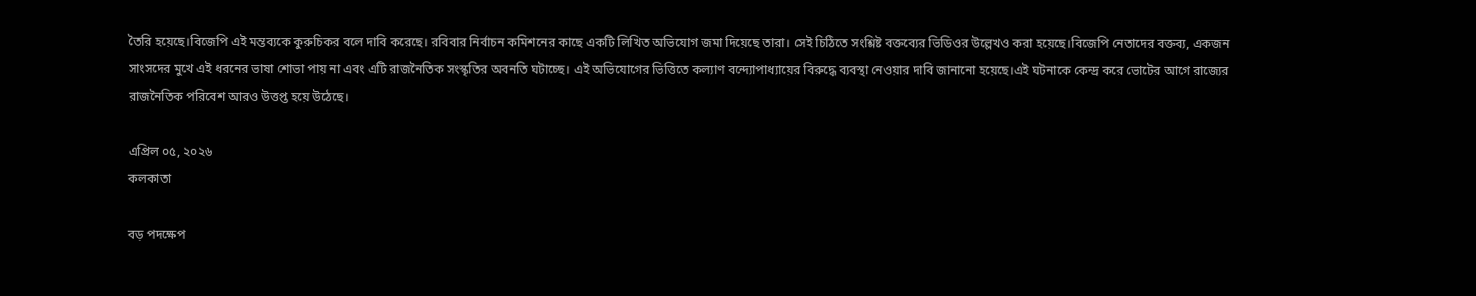তৈরি হয়েছে।বিজেপি এই মন্তব্যকে কুরুচিকর বলে দাবি করেছে। রবিবার নির্বাচন কমিশনের কাছে একটি লিখিত অভিযোগ জমা দিয়েছে তারা। সেই চিঠিতে সংশ্লিষ্ট বক্তব্যের ভিডিওর উল্লেখও করা হয়েছে।বিজেপি নেতাদের বক্তব্য, একজন সাংসদের মুখে এই ধরনের ভাষা শোভা পায় না এবং এটি রাজনৈতিক সংস্কৃতির অবনতি ঘটাচ্ছে। এই অভিযোগের ভিত্তিতে কল্যাণ বন্দ্যোপাধ্যায়ের বিরুদ্ধে ব্যবস্থা নেওয়ার দাবি জানানো হয়েছে।এই ঘটনাকে কেন্দ্র করে ভোটের আগে রাজ্যের রাজনৈতিক পরিবেশ আরও উত্তপ্ত হয়ে উঠেছে।

এপ্রিল ০৫, ২০২৬
কলকাতা

বড় পদক্ষেপ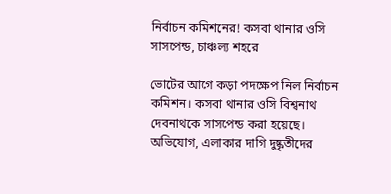নির্বাচন কমিশনের! কসবা থানার ওসি সাসপেন্ড, চাঞ্চল্য শহরে

ভোটের আগে কড়া পদক্ষেপ নিল নির্বাচন কমিশন। কসবা থানার ওসি বিশ্বনাথ দেবনাথকে সাসপেন্ড করা হয়েছে। অভিযোগ, এলাকার দাগি দুষ্কৃতীদের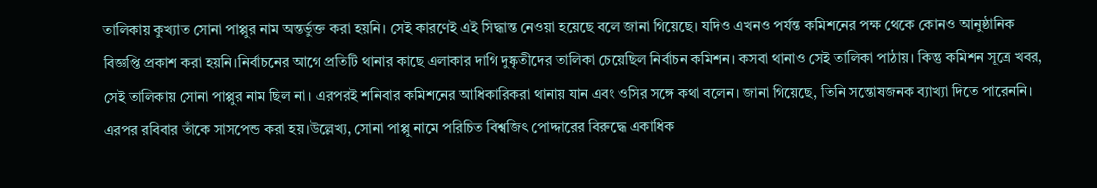তালিকায় কুখ্যাত সোনা পাপ্পুর নাম অন্তর্ভুক্ত করা হয়নি। সেই কারণেই এই সিদ্ধান্ত নেওয়া হয়েছে বলে জানা গিয়েছে। যদিও এখনও পর্যন্ত কমিশনের পক্ষ থেকে কোনও আনুষ্ঠানিক বিজ্ঞপ্তি প্রকাশ করা হয়নি।নির্বাচনের আগে প্রতিটি থানার কাছে এলাকার দাগি দুষ্কৃতীদের তালিকা চেয়েছিল নির্বাচন কমিশন। কসবা থানাও সেই তালিকা পাঠায়। কিন্তু কমিশন সূত্রে খবর, সেই তালিকায় সোনা পাপ্পুর নাম ছিল না। এরপরই শনিবার কমিশনের আধিকারিকরা থানায় যান এবং ওসির সঙ্গে কথা বলেন। জানা গিয়েছে, তিনি সন্তোষজনক ব্যাখ্যা দিতে পারেননি। এরপর রবিবার তাঁকে সাসপেন্ড করা হয়।উল্লেখ্য, সোনা পাপ্পু নামে পরিচিত বিশ্বজিৎ পোদ্দারের বিরুদ্ধে একাধিক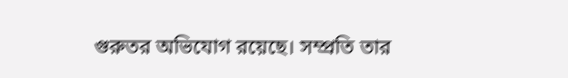গুরুতর অভিযোগ রয়েছে। সম্প্রতি তার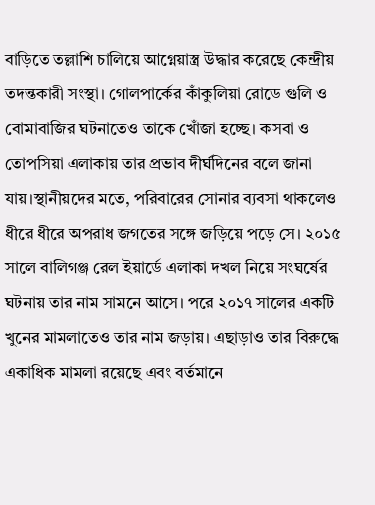বাড়িতে তল্লাশি চালিয়ে আগ্নেয়াস্ত্র উদ্ধার করেছে কেন্দ্রীয় তদন্তকারী সংস্থা। গোলপার্কের কাঁকুলিয়া রোডে গুলি ও বোমাবাজির ঘটনাতেও তাকে খোঁজা হচ্ছে। কসবা ও তোপসিয়া এলাকায় তার প্রভাব দীর্ঘদিনের বলে জানা যায়।স্থানীয়দের মতে, পরিবারের সোনার ব্যবসা থাকলেও ধীরে ধীরে অপরাধ জগতের সঙ্গে জড়িয়ে পড়ে সে। ২০১৫ সালে বালিগঞ্জ রেল ইয়ার্ডে এলাকা দখল নিয়ে সংঘর্ষের ঘটনায় তার নাম সামনে আসে। পরে ২০১৭ সালের একটি খুনের মামলাতেও তার নাম জড়ায়। এছাড়াও তার বিরুদ্ধে একাধিক মামলা রয়েছে এবং বর্তমানে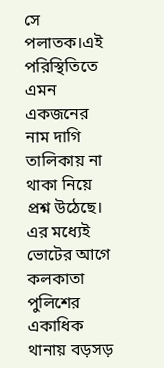সে পলাতক।এই পরিস্থিতিতে এমন একজনের নাম দাগি তালিকায় না থাকা নিয়ে প্রশ্ন উঠেছে। এর মধ্যেই ভোটের আগে কলকাতা পুলিশের একাধিক থানায় বড়সড়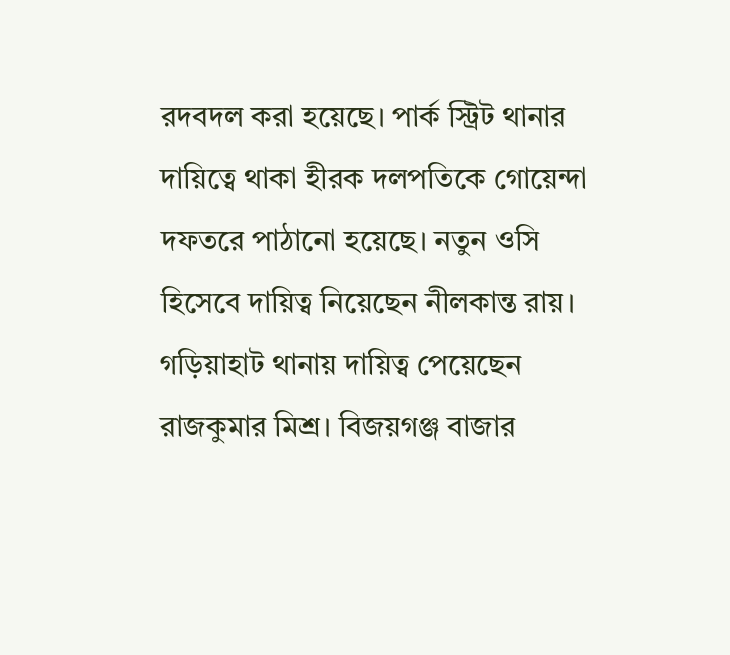রদবদল করা হয়েছে। পার্ক স্ট্রিট থানার দায়িত্বে থাকা হীরক দলপতিকে গোয়েন্দা দফতরে পাঠানো হয়েছে। নতুন ওসি হিসেবে দায়িত্ব নিয়েছেন নীলকান্ত রায়। গড়িয়াহাট থানায় দায়িত্ব পেয়েছেন রাজকুমার মিশ্র। বিজয়গঞ্জ বাজার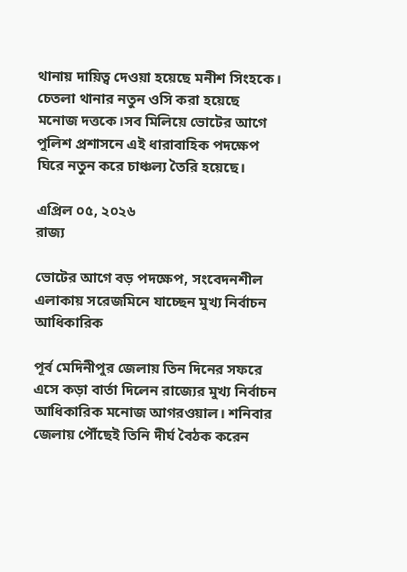থানায় দায়িত্ব দেওয়া হয়েছে মনীশ সিংহকে। চেতলা থানার নতুন ওসি করা হয়েছে মনোজ দত্তকে।সব মিলিয়ে ভোটের আগে পুলিশ প্রশাসনে এই ধারাবাহিক পদক্ষেপ ঘিরে নতুন করে চাঞ্চল্য তৈরি হয়েছে।

এপ্রিল ০৫, ২০২৬
রাজ্য

ভোটের আগে বড় পদক্ষেপ, সংবেদনশীল এলাকায় সরেজমিনে যাচ্ছেন মুখ্য নির্বাচন আধিকারিক

পূর্ব মেদিনীপুর জেলায় তিন দিনের সফরে এসে কড়া বার্তা দিলেন রাজ্যের মুখ্য নির্বাচন আধিকারিক মনোজ আগরওয়াল। শনিবার জেলায় পৌঁছেই তিনি দীর্ঘ বৈঠক করেন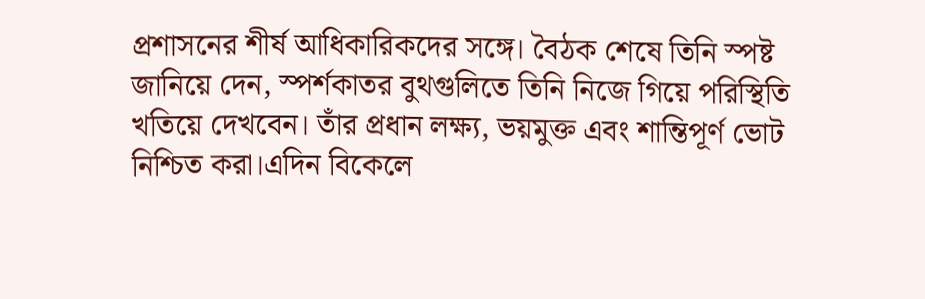প্রশাসনের শীর্ষ আধিকারিকদের সঙ্গে। বৈঠক শেষে তিনি স্পষ্ট জানিয়ে দেন, স্পর্শকাতর বুথগুলিতে তিনি নিজে গিয়ে পরিস্থিতি খতিয়ে দেখবেন। তাঁর প্রধান লক্ষ্য, ভয়মুক্ত এবং শান্তিপূর্ণ ভোট নিশ্চিত করা।এদিন বিকেলে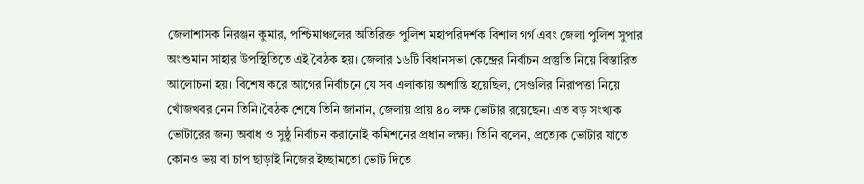জেলাশাসক নিরঞ্জন কুমার, পশ্চিমাঞ্চলের অতিরিক্ত পুলিশ মহাপরিদর্শক বিশাল গর্গ এবং জেলা পুলিশ সুপার অংশুমান সাহার উপস্থিতিতে এই বৈঠক হয়। জেলার ১৬টি বিধানসভা কেন্দ্রের নির্বাচন প্রস্তুতি নিয়ে বিস্তারিত আলোচনা হয়। বিশেষ করে আগের নির্বাচনে যে সব এলাকায় অশান্তি হয়েছিল, সেগুলির নিরাপত্তা নিয়ে খোঁজখবর নেন তিনি।বৈঠক শেষে তিনি জানান, জেলায় প্রায় ৪০ লক্ষ ভোটার রয়েছেন। এত বড় সংখ্যক ভোটারের জন্য অবাধ ও সুষ্ঠু নির্বাচন করানোই কমিশনের প্রধান লক্ষ্য। তিনি বলেন, প্রত্যেক ভোটার যাতে কোনও ভয় বা চাপ ছাড়াই নিজের ইচ্ছামতো ভোট দিতে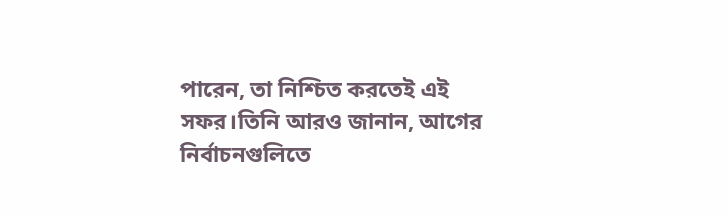পারেন, তা নিশ্চিত করতেই এই সফর।তিনি আরও জানান, আগের নির্বাচনগুলিতে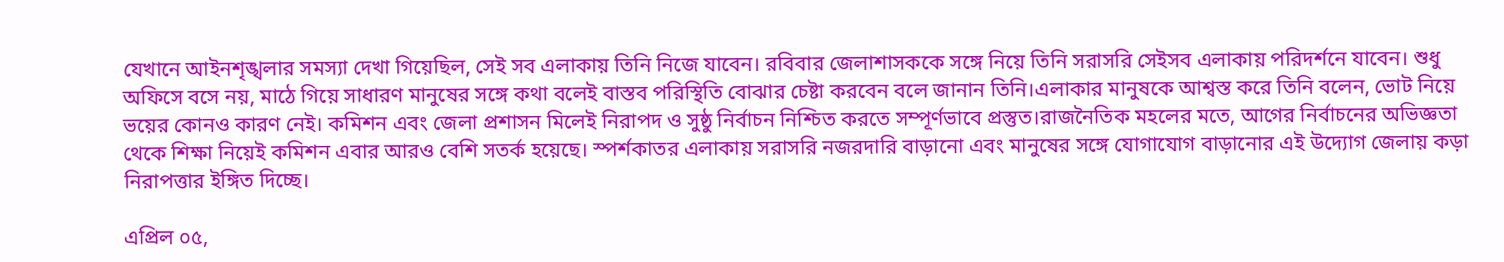যেখানে আইনশৃঙ্খলার সমস্যা দেখা গিয়েছিল, সেই সব এলাকায় তিনি নিজে যাবেন। রবিবার জেলাশাসককে সঙ্গে নিয়ে তিনি সরাসরি সেইসব এলাকায় পরিদর্শনে যাবেন। শুধু অফিসে বসে নয়, মাঠে গিয়ে সাধারণ মানুষের সঙ্গে কথা বলেই বাস্তব পরিস্থিতি বোঝার চেষ্টা করবেন বলে জানান তিনি।এলাকার মানুষকে আশ্বস্ত করে তিনি বলেন, ভোট নিয়ে ভয়ের কোনও কারণ নেই। কমিশন এবং জেলা প্রশাসন মিলেই নিরাপদ ও সুষ্ঠু নির্বাচন নিশ্চিত করতে সম্পূর্ণভাবে প্রস্তুত।রাজনৈতিক মহলের মতে, আগের নির্বাচনের অভিজ্ঞতা থেকে শিক্ষা নিয়েই কমিশন এবার আরও বেশি সতর্ক হয়েছে। স্পর্শকাতর এলাকায় সরাসরি নজরদারি বাড়ানো এবং মানুষের সঙ্গে যোগাযোগ বাড়ানোর এই উদ্যোগ জেলায় কড়া নিরাপত্তার ইঙ্গিত দিচ্ছে।

এপ্রিল ০৫,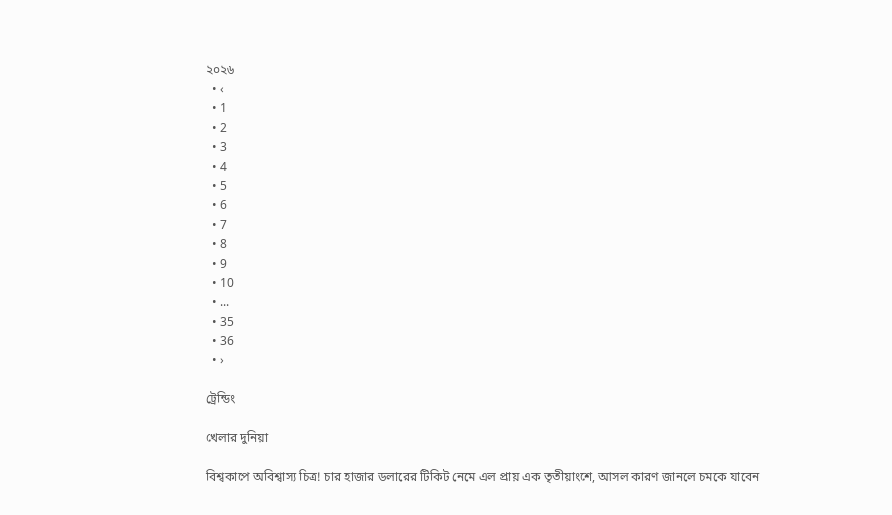২০২৬
  • ‹
  • 1
  • 2
  • 3
  • 4
  • 5
  • 6
  • 7
  • 8
  • 9
  • 10
  • ...
  • 35
  • 36
  • ›

ট্রেন্ডিং

খেলার দুনিয়া

বিশ্বকাপে অবিশ্বাস্য চিত্র! চার হাজার ডলারের টিকিট নেমে এল প্রায় এক তৃতীয়াংশে, আসল কারণ জানলে চমকে যাবেন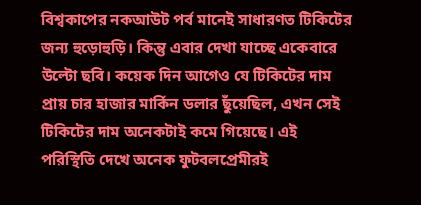বিশ্বকাপের নকআউট পর্ব মানেই সাধারণত টিকিটের জন্য হুড়োহুড়ি। কিন্তু এবার দেখা যাচ্ছে একেবারে উল্টো ছবি। কয়েক দিন আগেও যে টিকিটের দাম প্রায় চার হাজার মার্কিন ডলার ছুঁয়েছিল, এখন সেই টিকিটের দাম অনেকটাই কমে গিয়েছে। এই পরিস্থিতি দেখে অনেক ফুটবলপ্রেমীরই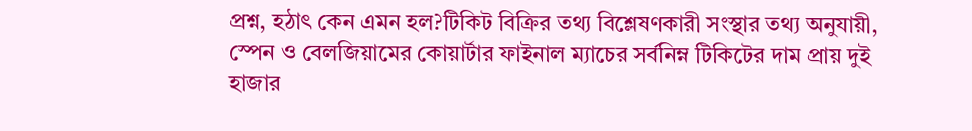প্রশ্ন, হঠাৎ কেন এমন হল?টিকিট বিক্রির তথ্য বিশ্লেষণকারী সংস্থার তথ্য অনুযায়ী, স্পেন ও বেলজিয়ামের কোয়ার্টার ফাইনাল ম্যাচের সর্বনিম্ন টিকিটের দাম প্রায় দুই হাজার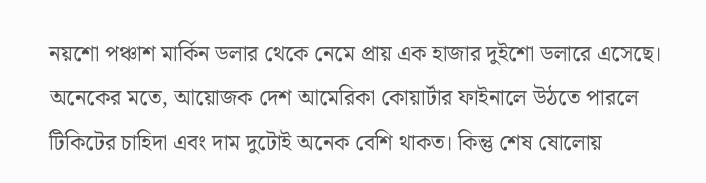নয়শো পঞ্চাশ মার্কিন ডলার থেকে নেমে প্রায় এক হাজার দুইশো ডলারে এসেছে। অনেকের মতে, আয়োজক দেশ আমেরিকা কোয়ার্টার ফাইনালে উঠতে পারলে টিকিটের চাহিদা এবং দাম দুটোই অনেক বেশি থাকত। কিন্তু শেষ ষোলোয়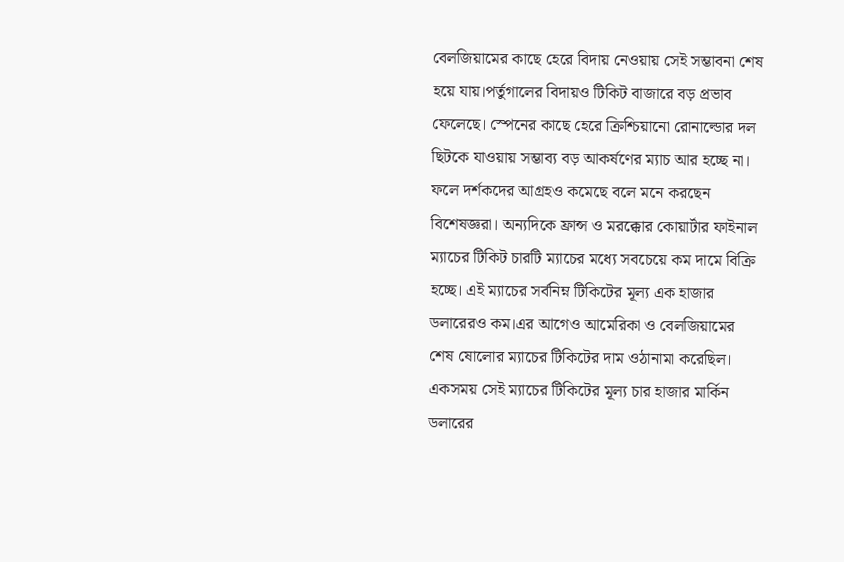বেলজিয়ামের কাছে হেরে বিদায় নেওয়ায় সেই সম্ভাবনা শেষ হয়ে যায়।পর্তুগালের বিদায়ও টিকিট বাজারে বড় প্রভাব ফেলেছে। স্পেনের কাছে হেরে ক্রিশ্চিয়ানো রোনাল্ডোর দল ছিটকে যাওয়ায় সম্ভাব্য বড় আকর্ষণের ম্যাচ আর হচ্ছে না। ফলে দর্শকদের আগ্রহও কমেছে বলে মনে করছেন বিশেষজ্ঞরা। অন্যদিকে ফ্রান্স ও মরক্কোর কোয়ার্টার ফাইনাল ম্যাচের টিকিট চারটি ম্যাচের মধ্যে সবচেয়ে কম দামে বিক্রি হচ্ছে। এই ম্যাচের সর্বনিম্ন টিকিটের মূল্য এক হাজার ডলারেরও কম।এর আগেও আমেরিকা ও বেলজিয়ামের শেষ ষোলোর ম্যাচের টিকিটের দাম ওঠানামা করেছিল। একসময় সেই ম্যাচের টিকিটের মূল্য চার হাজার মার্কিন ডলারের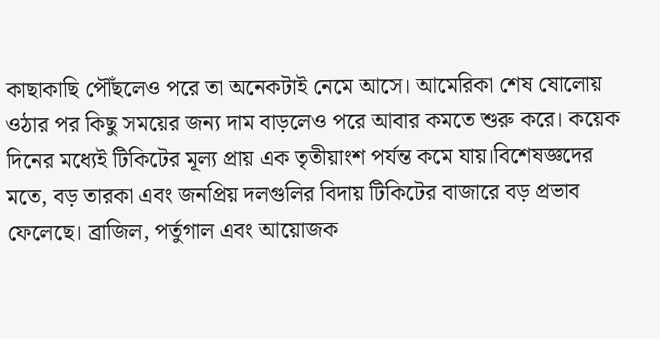কাছাকাছি পৌঁছলেও পরে তা অনেকটাই নেমে আসে। আমেরিকা শেষ ষোলোয় ওঠার পর কিছু সময়ের জন্য দাম বাড়লেও পরে আবার কমতে শুরু করে। কয়েক দিনের মধ্যেই টিকিটের মূল্য প্রায় এক তৃতীয়াংশ পর্যন্ত কমে যায়।বিশেষজ্ঞদের মতে, বড় তারকা এবং জনপ্রিয় দলগুলির বিদায় টিকিটের বাজারে বড় প্রভাব ফেলেছে। ব্রাজিল, পর্তুগাল এবং আয়োজক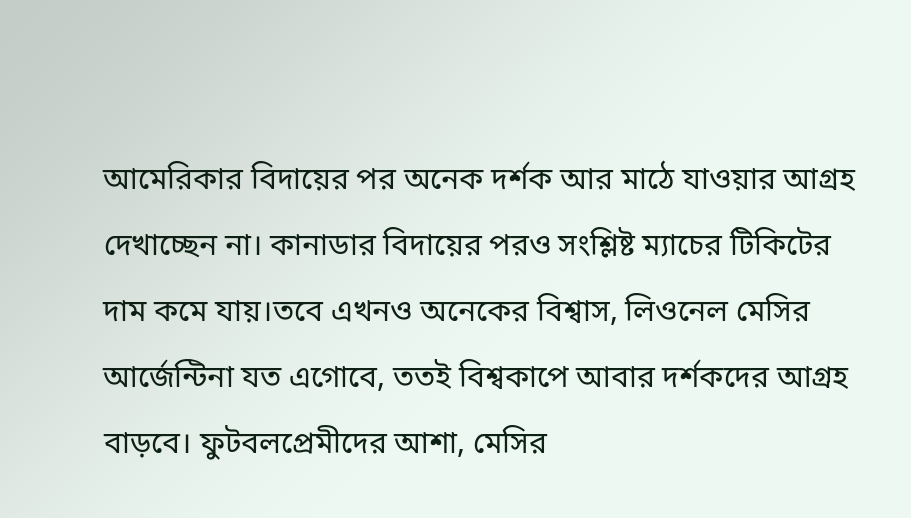আমেরিকার বিদায়ের পর অনেক দর্শক আর মাঠে যাওয়ার আগ্রহ দেখাচ্ছেন না। কানাডার বিদায়ের পরও সংশ্লিষ্ট ম্যাচের টিকিটের দাম কমে যায়।তবে এখনও অনেকের বিশ্বাস, লিওনেল মেসির আর্জেন্টিনা যত এগোবে, ততই বিশ্বকাপে আবার দর্শকদের আগ্রহ বাড়বে। ফুটবলপ্রেমীদের আশা, মেসির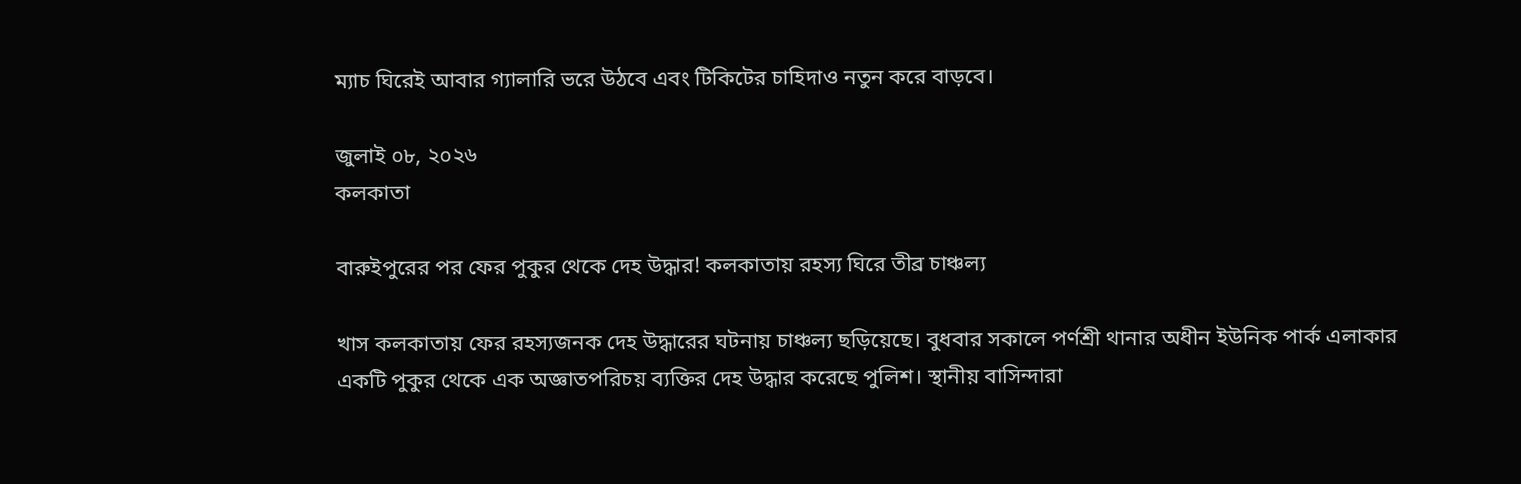ম্যাচ ঘিরেই আবার গ্যালারি ভরে উঠবে এবং টিকিটের চাহিদাও নতুন করে বাড়বে।

জুলাই ০৮, ২০২৬
কলকাতা

বারুইপুরের পর ফের পুকুর থেকে দেহ উদ্ধার! কলকাতায় রহস্য ঘিরে তীব্র চাঞ্চল্য

খাস কলকাতায় ফের রহস্যজনক দেহ উদ্ধারের ঘটনায় চাঞ্চল্য ছড়িয়েছে। বুধবার সকালে পর্ণশ্রী থানার অধীন ইউনিক পার্ক এলাকার একটি পুকুর থেকে এক অজ্ঞাতপরিচয় ব্যক্তির দেহ উদ্ধার করেছে পুলিশ। স্থানীয় বাসিন্দারা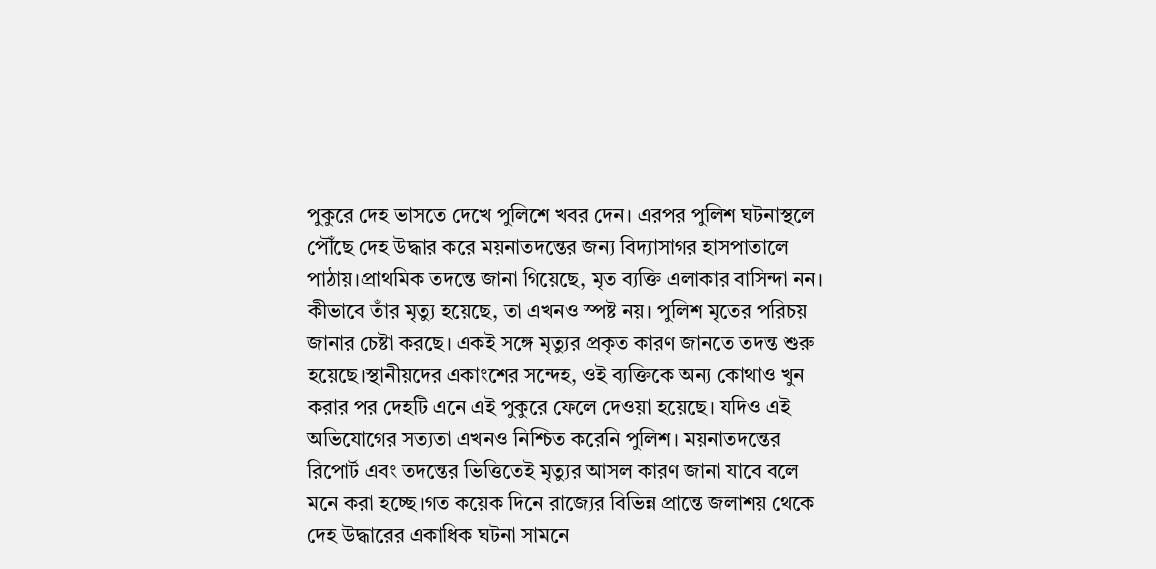পুকুরে দেহ ভাসতে দেখে পুলিশে খবর দেন। এরপর পুলিশ ঘটনাস্থলে পৌঁছে দেহ উদ্ধার করে ময়নাতদন্তের জন্য বিদ্যাসাগর হাসপাতালে পাঠায়।প্রাথমিক তদন্তে জানা গিয়েছে, মৃত ব্যক্তি এলাকার বাসিন্দা নন। কীভাবে তাঁর মৃত্যু হয়েছে, তা এখনও স্পষ্ট নয়। পুলিশ মৃতের পরিচয় জানার চেষ্টা করছে। একই সঙ্গে মৃত্যুর প্রকৃত কারণ জানতে তদন্ত শুরু হয়েছে।স্থানীয়দের একাংশের সন্দেহ, ওই ব্যক্তিকে অন্য কোথাও খুন করার পর দেহটি এনে এই পুকুরে ফেলে দেওয়া হয়েছে। যদিও এই অভিযোগের সত্যতা এখনও নিশ্চিত করেনি পুলিশ। ময়নাতদন্তের রিপোর্ট এবং তদন্তের ভিত্তিতেই মৃত্যুর আসল কারণ জানা যাবে বলে মনে করা হচ্ছে।গত কয়েক দিনে রাজ্যের বিভিন্ন প্রান্তে জলাশয় থেকে দেহ উদ্ধারের একাধিক ঘটনা সামনে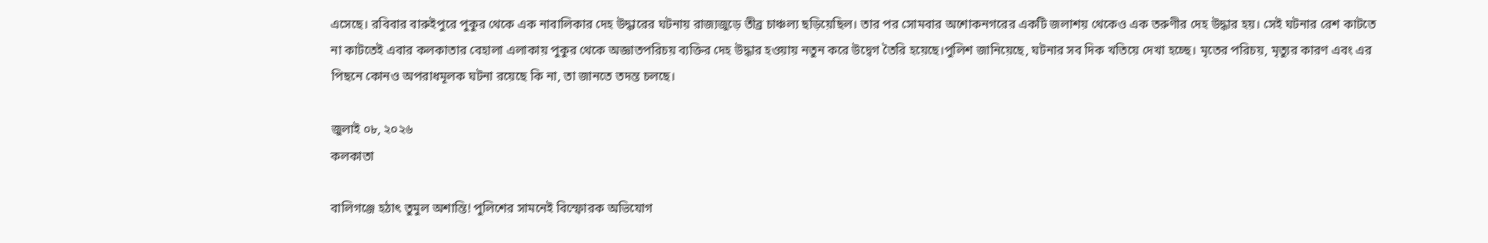এসেছে। রবিবার বারুইপুরে পুকুর থেকে এক নাবালিকার দেহ উদ্ধারের ঘটনায় রাজ্যজুড়ে তীব্র চাঞ্চল্য ছড়িয়েছিল। তার পর সোমবার অশোকনগরের একটি জলাশয় থেকেও এক তরুণীর দেহ উদ্ধার হয়। সেই ঘটনার রেশ কাটতে না কাটতেই এবার কলকাতার বেহালা এলাকায় পুকুর থেকে অজ্ঞাতপরিচয় ব্যক্তির দেহ উদ্ধার হওয়ায় নতুন করে উদ্বেগ তৈরি হয়েছে।পুলিশ জানিয়েছে, ঘটনার সব দিক খতিয়ে দেখা হচ্ছে। মৃতের পরিচয়, মৃত্যুর কারণ এবং এর পিছনে কোনও অপরাধমূলক ঘটনা রয়েছে কি না, তা জানতে তদন্ত চলছে।

জুলাই ০৮, ২০২৬
কলকাতা

বালিগঞ্জে হঠাৎ তুমুল অশান্তি! পুলিশের সামনেই বিস্ফোরক অভিযোগ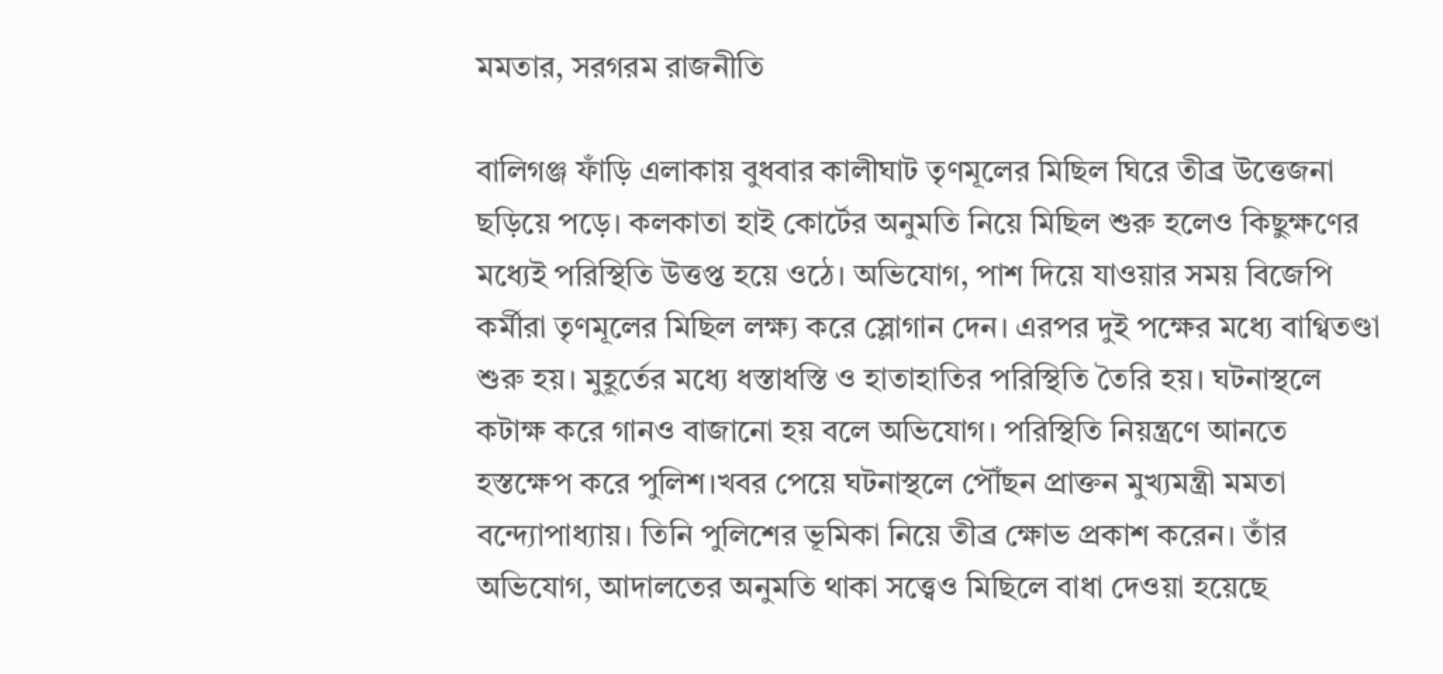মমতার, সরগরম রাজনীতি

বালিগঞ্জ ফাঁড়ি এলাকায় বুধবার কালীঘাট তৃণমূলের মিছিল ঘিরে তীব্র উত্তেজনা ছড়িয়ে পড়ে। কলকাতা হাই কোর্টের অনুমতি নিয়ে মিছিল শুরু হলেও কিছুক্ষণের মধ্যেই পরিস্থিতি উত্তপ্ত হয়ে ওঠে। অভিযোগ, পাশ দিয়ে যাওয়ার সময় বিজেপি কর্মীরা তৃণমূলের মিছিল লক্ষ্য করে স্লোগান দেন। এরপর দুই পক্ষের মধ্যে বাগ্বিতণ্ডা শুরু হয়। মুহূর্তের মধ্যে ধস্তাধস্তি ও হাতাহাতির পরিস্থিতি তৈরি হয়। ঘটনাস্থলে কটাক্ষ করে গানও বাজানো হয় বলে অভিযোগ। পরিস্থিতি নিয়ন্ত্রণে আনতে হস্তক্ষেপ করে পুলিশ।খবর পেয়ে ঘটনাস্থলে পৌঁছন প্রাক্তন মুখ্যমন্ত্রী মমতা বন্দ্যোপাধ্যায়। তিনি পুলিশের ভূমিকা নিয়ে তীব্র ক্ষোভ প্রকাশ করেন। তাঁর অভিযোগ, আদালতের অনুমতি থাকা সত্ত্বেও মিছিলে বাধা দেওয়া হয়েছে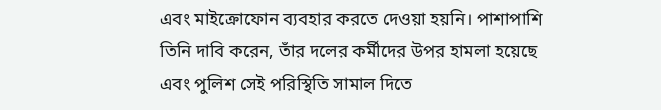এবং মাইক্রোফোন ব্যবহার করতে দেওয়া হয়নি। পাশাপাশি তিনি দাবি করেন, তাঁর দলের কর্মীদের উপর হামলা হয়েছে এবং পুলিশ সেই পরিস্থিতি সামাল দিতে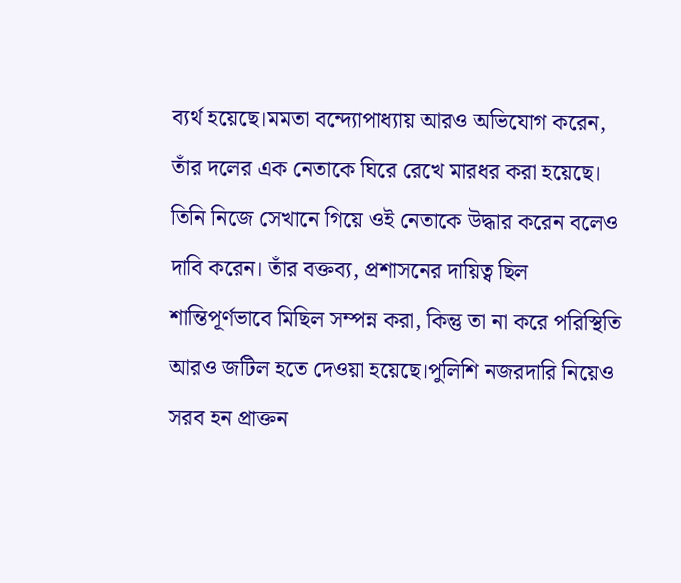ব্যর্থ হয়েছে।মমতা বন্দ্যোপাধ্যায় আরও অভিযোগ করেন, তাঁর দলের এক নেতাকে ঘিরে রেখে মারধর করা হয়েছে। তিনি নিজে সেখানে গিয়ে ওই নেতাকে উদ্ধার করেন বলেও দাবি করেন। তাঁর বক্তব্য, প্রশাসনের দায়িত্ব ছিল শান্তিপূর্ণভাবে মিছিল সম্পন্ন করা, কিন্তু তা না করে পরিস্থিতি আরও জটিল হতে দেওয়া হয়েছে।পুলিশি নজরদারি নিয়েও সরব হন প্রাক্তন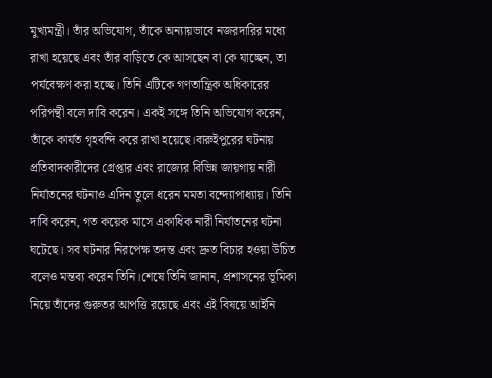মুখ্যমন্ত্রী। তাঁর অভিযোগ, তাঁকে অন্যায়ভাবে নজরদারির মধ্যে রাখা হয়েছে এবং তাঁর বাড়িতে কে আসছেন বা কে যাচ্ছেন, তা পর্যবেক্ষণ করা হচ্ছে। তিনি এটিকে গণতান্ত্রিক অধিকারের পরিপন্থী বলে দাবি করেন। একই সঙ্গে তিনি অভিযোগ করেন, তাঁকে কার্যত গৃহবন্দি করে রাখা হয়েছে।বারুইপুরের ঘটনায় প্রতিবাদকারীদের গ্রেপ্তার এবং রাজ্যের বিভিন্ন জায়গায় নারী নির্যাতনের ঘটনাও এদিন তুলে ধরেন মমতা বন্দ্যোপাধ্যায়। তিনি দাবি করেন, গত কয়েক মাসে একাধিক নারী নির্যাতনের ঘটনা ঘটেছে। সব ঘটনার নিরপেক্ষ তদন্ত এবং দ্রুত বিচার হওয়া উচিত বলেও মন্তব্য করেন তিনি।শেষে তিনি জানান, প্রশাসনের ভূমিকা নিয়ে তাঁদের গুরুতর আপত্তি রয়েছে এবং এই বিষয়ে আইনি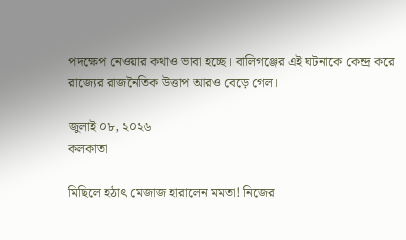পদক্ষেপ নেওয়ার কথাও ভাবা হচ্ছে। বালিগঞ্জের এই ঘটনাকে কেন্দ্র করে রাজ্যের রাজনৈতিক উত্তাপ আরও বেড়ে গেল।

জুলাই ০৮, ২০২৬
কলকাতা

মিছিলে হঠাৎ মেজাজ হারালেন মমতা! নিজের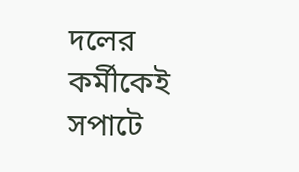দলের কর্মীকেই সপাটে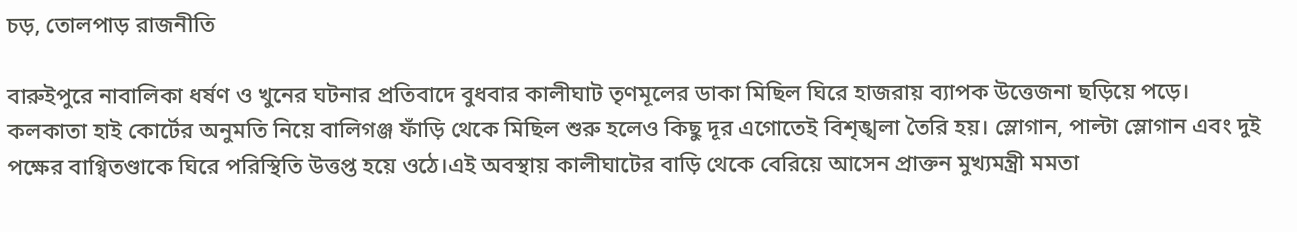চড়, তোলপাড় রাজনীতি

বারুইপুরে নাবালিকা ধর্ষণ ও খুনের ঘটনার প্রতিবাদে বুধবার কালীঘাট তৃণমূলের ডাকা মিছিল ঘিরে হাজরায় ব্যাপক উত্তেজনা ছড়িয়ে পড়ে। কলকাতা হাই কোর্টের অনুমতি নিয়ে বালিগঞ্জ ফাঁড়ি থেকে মিছিল শুরু হলেও কিছু দূর এগোতেই বিশৃঙ্খলা তৈরি হয়। স্লোগান, পাল্টা স্লোগান এবং দুই পক্ষের বাগ্বিতণ্ডাকে ঘিরে পরিস্থিতি উত্তপ্ত হয়ে ওঠে।এই অবস্থায় কালীঘাটের বাড়ি থেকে বেরিয়ে আসেন প্রাক্তন মুখ্যমন্ত্রী মমতা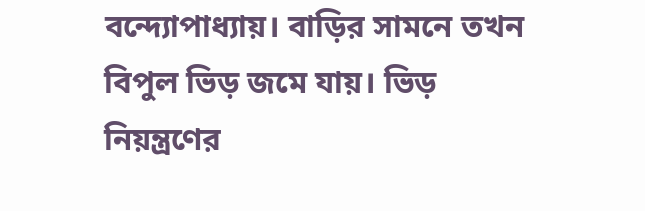বন্দ্যোপাধ্যায়। বাড়ির সামনে তখন বিপুল ভিড় জমে যায়। ভিড় নিয়ন্ত্রণের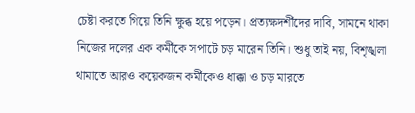চেষ্টা করতে গিয়ে তিনি ক্ষুব্ধ হয়ে পড়েন। প্রত্যক্ষদর্শীদের দাবি, সামনে থাকা নিজের দলের এক কর্মীকে সপাটে চড় মারেন তিনি। শুধু তাই নয়, বিশৃঙ্খলা থামাতে আরও কয়েকজন কর্মীকেও ধাক্কা ও চড় মারতে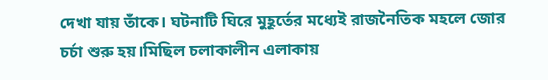দেখা যায় তাঁকে। ঘটনাটি ঘিরে মুহূর্তের মধ্যেই রাজনৈতিক মহলে জোর চর্চা শুরু হয়।মিছিল চলাকালীন এলাকায়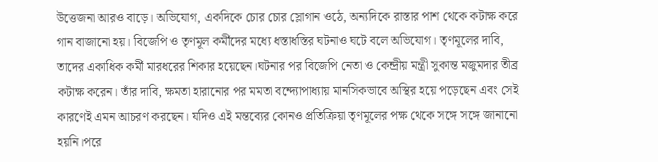উত্তেজনা আরও বাড়ে। অভিযোগ, একদিকে চোর চোর স্লোগান ওঠে, অন্যদিকে রাস্তার পাশ থেকে কটাক্ষ করে গান বাজানো হয়। বিজেপি ও তৃণমূল কর্মীদের মধ্যে ধস্তাধস্তির ঘটনাও ঘটে বলে অভিযোগ। তৃণমূলের দাবি, তাদের একাধিক কর্মী মারধরের শিকার হয়েছেন।ঘটনার পর বিজেপি নেতা ও কেন্দ্রীয় মন্ত্রী সুকান্ত মজুমদার তীব্র কটাক্ষ করেন। তাঁর দাবি, ক্ষমতা হারানোর পর মমতা বন্দ্যোপাধ্যায় মানসিকভাবে অস্থির হয়ে পড়েছেন এবং সেই কারণেই এমন আচরণ করছেন। যদিও এই মন্তব্যের কোনও প্রতিক্রিয়া তৃণমূলের পক্ষ থেকে সঙ্গে সঙ্গে জানানো হয়নি।পরে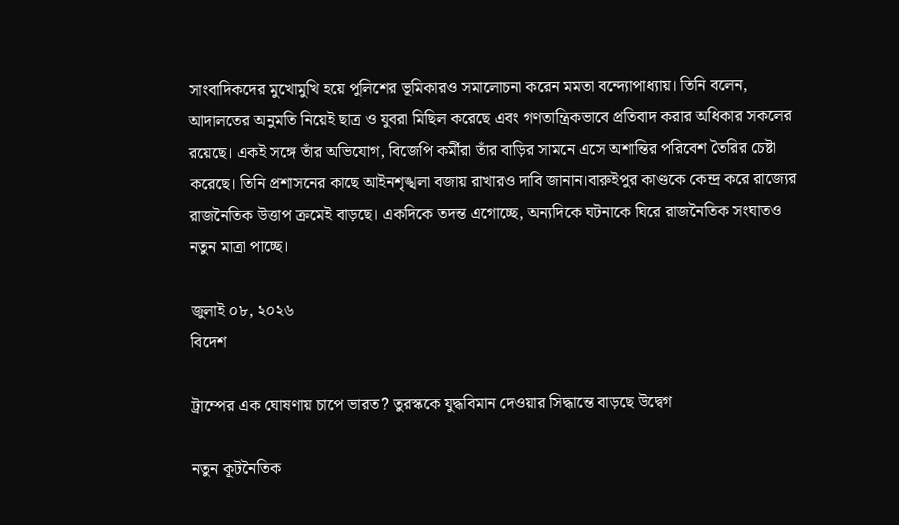সাংবাদিকদের মুখোমুখি হয়ে পুলিশের ভূমিকারও সমালোচনা করেন মমতা বন্দ্যোপাধ্যায়। তিনি বলেন, আদালতের অনুমতি নিয়েই ছাত্র ও যুবরা মিছিল করেছে এবং গণতান্ত্রিকভাবে প্রতিবাদ করার অধিকার সকলের রয়েছে। একই সঙ্গে তাঁর অভিযোগ, বিজেপি কর্মীরা তাঁর বাড়ির সামনে এসে অশান্তির পরিবেশ তৈরির চেষ্টা করেছে। তিনি প্রশাসনের কাছে আইনশৃঙ্খলা বজায় রাখারও দাবি জানান।বারুইপুর কাণ্ডকে কেন্দ্র করে রাজ্যের রাজনৈতিক উত্তাপ ক্রমেই বাড়ছে। একদিকে তদন্ত এগোচ্ছে, অন্যদিকে ঘটনাকে ঘিরে রাজনৈতিক সংঘাতও নতুন মাত্রা পাচ্ছে।

জুলাই ০৮, ২০২৬
বিদেশ

ট্রাম্পের এক ঘোষণায় চাপে ভারত? তুরস্ককে যুদ্ধবিমান দেওয়ার সিদ্ধান্তে বাড়ছে উদ্বেগ

নতুন কূটনৈতিক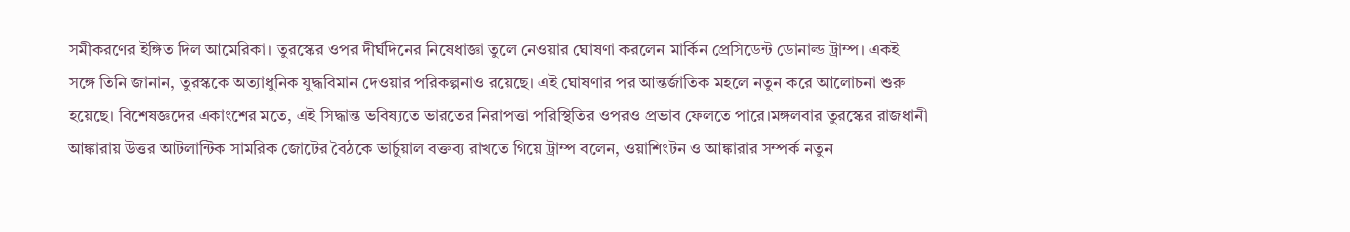সমীকরণের ইঙ্গিত দিল আমেরিকা। তুরস্কের ওপর দীর্ঘদিনের নিষেধাজ্ঞা তুলে নেওয়ার ঘোষণা করলেন মার্কিন প্রেসিডেন্ট ডোনাল্ড ট্রাম্প। একই সঙ্গে তিনি জানান, তুরস্ককে অত্যাধুনিক যুদ্ধবিমান দেওয়ার পরিকল্পনাও রয়েছে। এই ঘোষণার পর আন্তর্জাতিক মহলে নতুন করে আলোচনা শুরু হয়েছে। বিশেষজ্ঞদের একাংশের মতে, এই সিদ্ধান্ত ভবিষ্যতে ভারতের নিরাপত্তা পরিস্থিতির ওপরও প্রভাব ফেলতে পারে।মঙ্গলবার তুরস্কের রাজধানী আঙ্কারায় উত্তর আটলান্টিক সামরিক জোটের বৈঠকে ভার্চুয়াল বক্তব্য রাখতে গিয়ে ট্রাম্প বলেন, ওয়াশিংটন ও আঙ্কারার সম্পর্ক নতুন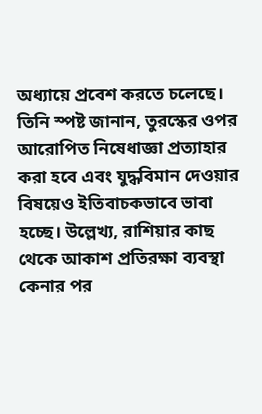অধ্যায়ে প্রবেশ করতে চলেছে। তিনি স্পষ্ট জানান, তুরস্কের ওপর আরোপিত নিষেধাজ্ঞা প্রত্যাহার করা হবে এবং যুদ্ধবিমান দেওয়ার বিষয়েও ইতিবাচকভাবে ভাবা হচ্ছে। উল্লেখ্য, রাশিয়ার কাছ থেকে আকাশ প্রতিরক্ষা ব্যবস্থা কেনার পর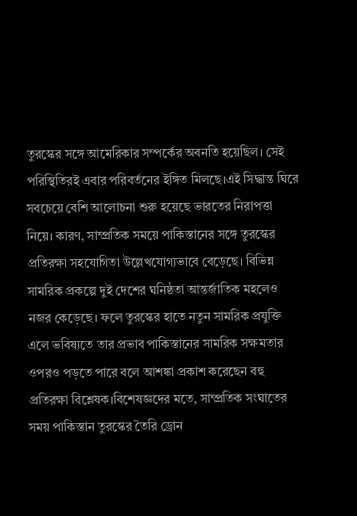তুরস্কের সঙ্গে আমেরিকার সম্পর্কের অবনতি হয়েছিল। সেই পরিস্থিতিরই এবার পরিবর্তনের ইঙ্গিত মিলছে।এই সিদ্ধান্ত ঘিরে সবচেয়ে বেশি আলোচনা শুরু হয়েছে ভারতের নিরাপত্তা নিয়ে। কারণ, সাম্প্রতিক সময়ে পাকিস্তানের সঙ্গে তুরস্কের প্রতিরক্ষা সহযোগিতা উল্লেখযোগ্যভাবে বেড়েছে। বিভিন্ন সামরিক প্রকল্পে দুই দেশের ঘনিষ্ঠতা আন্তর্জাতিক মহলেও নজর কেড়েছে। ফলে তুরস্কের হাতে নতুন সামরিক প্রযুক্তি এলে ভবিষ্যতে তার প্রভাব পাকিস্তানের সামরিক সক্ষমতার ওপরও পড়তে পারে বলে আশঙ্কা প্রকাশ করেছেন বহু প্রতিরক্ষা বিশ্লেষক।বিশেষজ্ঞদের মতে, সাম্প্রতিক সংঘাতের সময় পাকিস্তান তুরস্কের তৈরি ড্রোন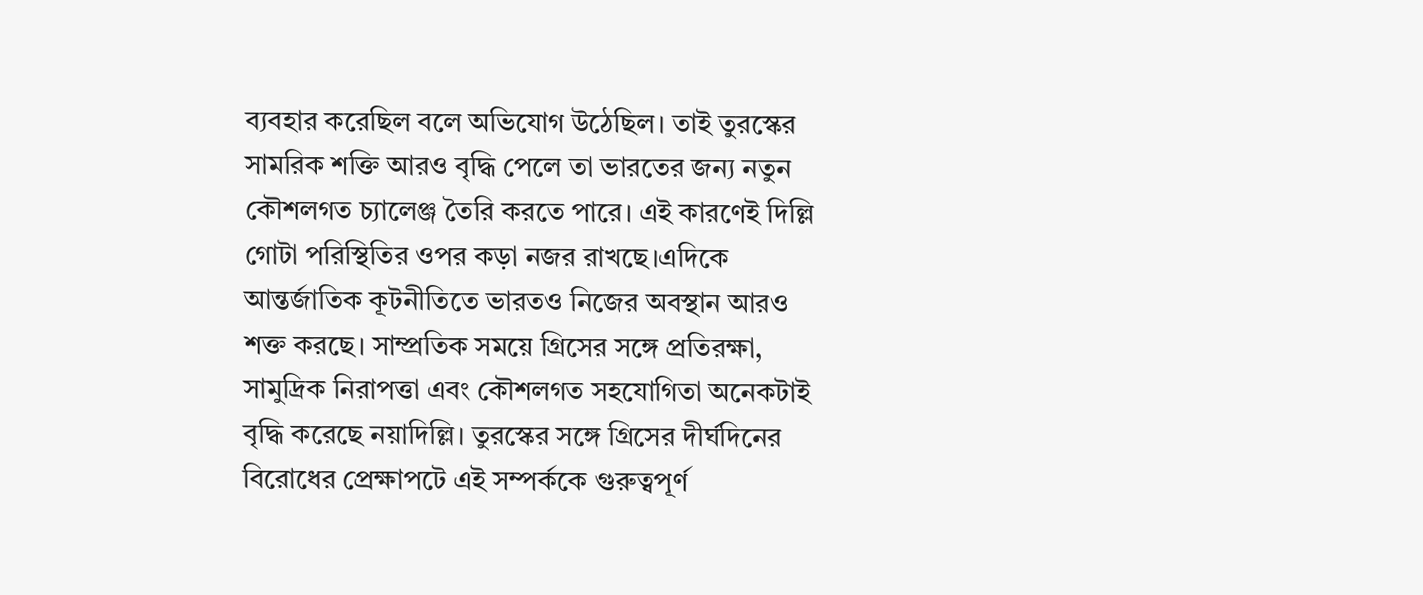ব্যবহার করেছিল বলে অভিযোগ উঠেছিল। তাই তুরস্কের সামরিক শক্তি আরও বৃদ্ধি পেলে তা ভারতের জন্য নতুন কৌশলগত চ্যালেঞ্জ তৈরি করতে পারে। এই কারণেই দিল্লি গোটা পরিস্থিতির ওপর কড়া নজর রাখছে।এদিকে আন্তর্জাতিক কূটনীতিতে ভারতও নিজের অবস্থান আরও শক্ত করছে। সাম্প্রতিক সময়ে গ্রিসের সঙ্গে প্রতিরক্ষা, সামুদ্রিক নিরাপত্তা এবং কৌশলগত সহযোগিতা অনেকটাই বৃদ্ধি করেছে নয়াদিল্লি। তুরস্কের সঙ্গে গ্রিসের দীর্ঘদিনের বিরোধের প্রেক্ষাপটে এই সম্পর্ককে গুরুত্বপূর্ণ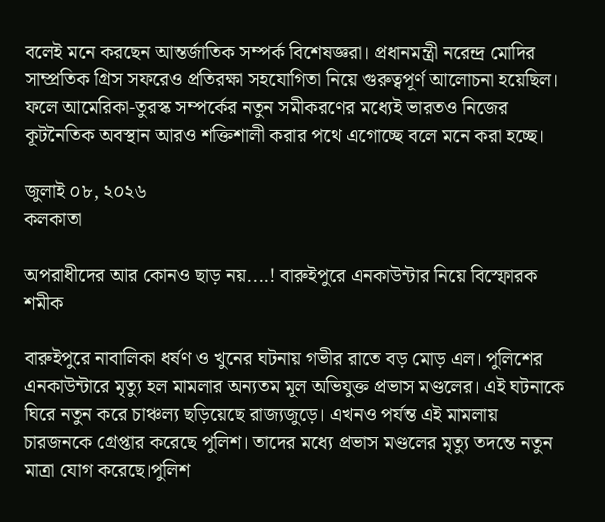বলেই মনে করছেন আন্তর্জাতিক সম্পর্ক বিশেষজ্ঞরা। প্রধানমন্ত্রী নরেন্দ্র মোদির সাম্প্রতিক গ্রিস সফরেও প্রতিরক্ষা সহযোগিতা নিয়ে গুরুত্বপূর্ণ আলোচনা হয়েছিল। ফলে আমেরিকা-তুরস্ক সম্পর্কের নতুন সমীকরণের মধ্যেই ভারতও নিজের কূটনৈতিক অবস্থান আরও শক্তিশালী করার পথে এগোচ্ছে বলে মনে করা হচ্ছে।

জুলাই ০৮, ২০২৬
কলকাতা

অপরাধীদের আর কোনও ছাড় নয়....! বারুইপুরে এনকাউন্টার নিয়ে বিস্ফোরক শমীক

বারুইপুরে নাবালিকা ধর্ষণ ও খুনের ঘটনায় গভীর রাতে বড় মোড় এল। পুলিশের এনকাউন্টারে মৃত্যু হল মামলার অন্যতম মূল অভিযুক্ত প্রভাস মণ্ডলের। এই ঘটনাকে ঘিরে নতুন করে চাঞ্চল্য ছড়িয়েছে রাজ্যজুড়ে। এখনও পর্যন্ত এই মামলায় চারজনকে গ্রেপ্তার করেছে পুলিশ। তাদের মধ্যে প্রভাস মণ্ডলের মৃত্যু তদন্তে নতুন মাত্রা যোগ করেছে।পুলিশ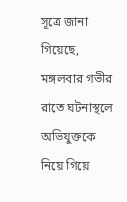সূত্রে জানা গিয়েছে, মঙ্গলবার গভীর রাতে ঘটনাস্থলে অভিযুক্তকে নিয়ে গিয়ে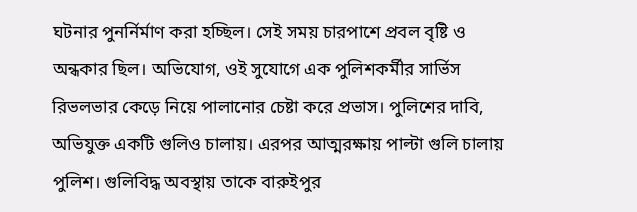ঘটনার পুনর্নির্মাণ করা হচ্ছিল। সেই সময় চারপাশে প্রবল বৃষ্টি ও অন্ধকার ছিল। অভিযোগ, ওই সুযোগে এক পুলিশকর্মীর সার্ভিস রিভলভার কেড়ে নিয়ে পালানোর চেষ্টা করে প্রভাস। পুলিশের দাবি, অভিযুক্ত একটি গুলিও চালায়। এরপর আত্মরক্ষায় পাল্টা গুলি চালায় পুলিশ। গুলিবিদ্ধ অবস্থায় তাকে বারুইপুর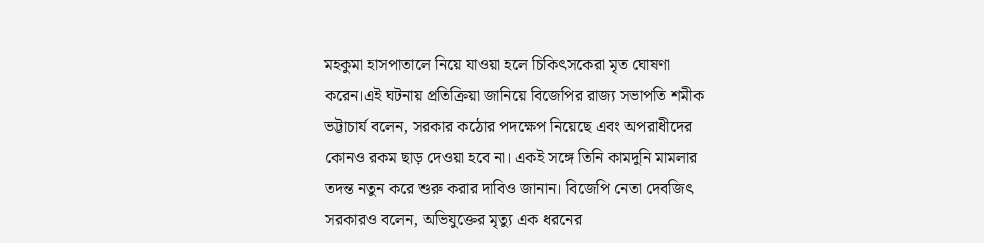মহকুমা হাসপাতালে নিয়ে যাওয়া হলে চিকিৎসকেরা মৃত ঘোষণা করেন।এই ঘটনায় প্রতিক্রিয়া জানিয়ে বিজেপির রাজ্য সভাপতি শমীক ভট্টাচার্য বলেন, সরকার কঠোর পদক্ষেপ নিয়েছে এবং অপরাধীদের কোনও রকম ছাড় দেওয়া হবে না। একই সঙ্গে তিনি কামদুনি মামলার তদন্ত নতুন করে শুরু করার দাবিও জানান। বিজেপি নেতা দেবজিৎ সরকারও বলেন, অভিযুক্তের মৃত্যু এক ধরনের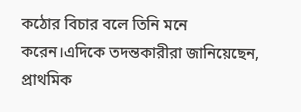কঠোর বিচার বলে তিনি মনে করেন।এদিকে তদন্তকারীরা জানিয়েছেন, প্রাথমিক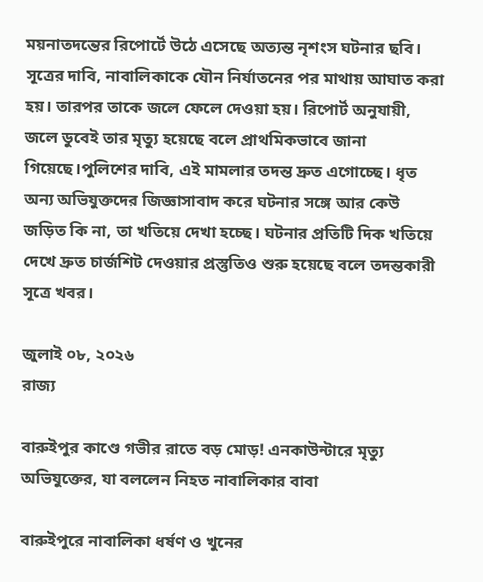ময়নাতদন্তের রিপোর্টে উঠে এসেছে অত্যন্ত নৃশংস ঘটনার ছবি। সূত্রের দাবি, নাবালিকাকে যৌন নির্যাতনের পর মাথায় আঘাত করা হয়। তারপর তাকে জলে ফেলে দেওয়া হয়। রিপোর্ট অনুযায়ী, জলে ডুবেই তার মৃত্যু হয়েছে বলে প্রাথমিকভাবে জানা গিয়েছে।পুলিশের দাবি, এই মামলার তদন্ত দ্রুত এগোচ্ছে। ধৃত অন্য অভিযুক্তদের জিজ্ঞাসাবাদ করে ঘটনার সঙ্গে আর কেউ জড়িত কি না, তা খতিয়ে দেখা হচ্ছে। ঘটনার প্রতিটি দিক খতিয়ে দেখে দ্রুত চার্জশিট দেওয়ার প্রস্তুতিও শুরু হয়েছে বলে তদন্তকারী সূত্রে খবর।

জুলাই ০৮, ২০২৬
রাজ্য

বারুইপুর কাণ্ডে গভীর রাতে বড় মোড়! এনকাউন্টারে মৃত্যু অভিযুক্তের, যা বললেন নিহত নাবালিকার বাবা

বারুইপুরে নাবালিকা ধর্ষণ ও খুনের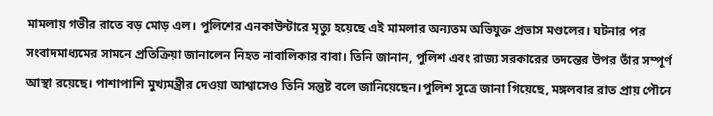মামলায় গভীর রাতে বড় মোড় এল। পুলিশের এনকাউন্টারে মৃত্যু হয়েছে এই মামলার অন্যতম অভিযুক্ত প্রভাস মণ্ডলের। ঘটনার পর সংবাদমাধ্যমের সামনে প্রতিক্রিয়া জানালেন নিহত নাবালিকার বাবা। তিনি জানান, পুলিশ এবং রাজ্য সরকারের তদন্তের উপর তাঁর সম্পূর্ণ আস্থা রয়েছে। পাশাপাশি মুখ্যমন্ত্রীর দেওয়া আশ্বাসেও তিনি সন্তুষ্ট বলে জানিয়েছেন।পুলিশ সূত্রে জানা গিয়েছে, মঙ্গলবার রাত প্রায় পৌনে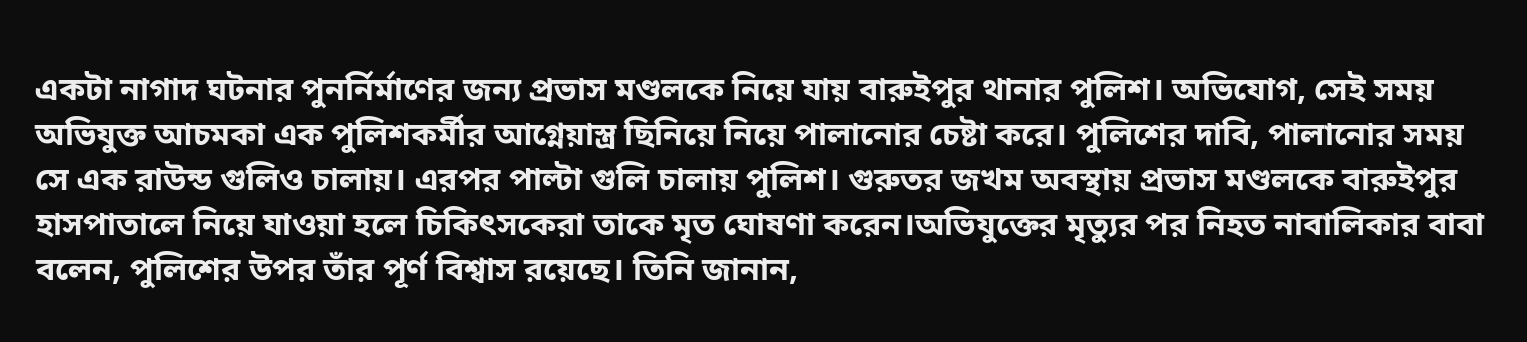একটা নাগাদ ঘটনার পুনর্নির্মাণের জন্য প্রভাস মণ্ডলকে নিয়ে যায় বারুইপুর থানার পুলিশ। অভিযোগ, সেই সময় অভিযুক্ত আচমকা এক পুলিশকর্মীর আগ্নেয়াস্ত্র ছিনিয়ে নিয়ে পালানোর চেষ্টা করে। পুলিশের দাবি, পালানোর সময় সে এক রাউন্ড গুলিও চালায়। এরপর পাল্টা গুলি চালায় পুলিশ। গুরুতর জখম অবস্থায় প্রভাস মণ্ডলকে বারুইপুর হাসপাতালে নিয়ে যাওয়া হলে চিকিৎসকেরা তাকে মৃত ঘোষণা করেন।অভিযুক্তের মৃত্যুর পর নিহত নাবালিকার বাবা বলেন, পুলিশের উপর তাঁর পূর্ণ বিশ্বাস রয়েছে। তিনি জানান,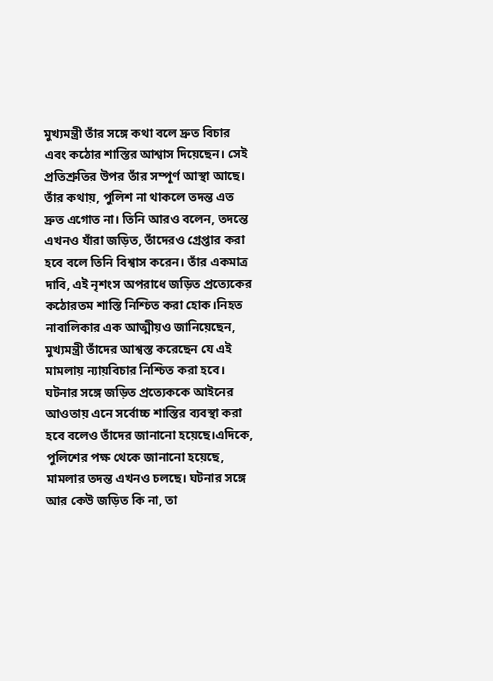মুখ্যমন্ত্রী তাঁর সঙ্গে কথা বলে দ্রুত বিচার এবং কঠোর শাস্তির আশ্বাস দিয়েছেন। সেই প্রতিশ্রুতির উপর তাঁর সম্পূর্ণ আস্থা আছে। তাঁর কথায়, পুলিশ না থাকলে তদন্ত এত দ্রুত এগোত না। তিনি আরও বলেন, তদন্তে এখনও যাঁরা জড়িত, তাঁদেরও গ্রেপ্তার করা হবে বলে তিনি বিশ্বাস করেন। তাঁর একমাত্র দাবি, এই নৃশংস অপরাধে জড়িত প্রত্যেকের কঠোরতম শাস্তি নিশ্চিত করা হোক।নিহত নাবালিকার এক আত্মীয়ও জানিয়েছেন, মুখ্যমন্ত্রী তাঁদের আশ্বস্ত করেছেন যে এই মামলায় ন্যায়বিচার নিশ্চিত করা হবে। ঘটনার সঙ্গে জড়িত প্রত্যেককে আইনের আওতায় এনে সর্বোচ্চ শাস্তির ব্যবস্থা করা হবে বলেও তাঁদের জানানো হয়েছে।এদিকে, পুলিশের পক্ষ থেকে জানানো হয়েছে, মামলার তদন্ত এখনও চলছে। ঘটনার সঙ্গে আর কেউ জড়িত কি না, তা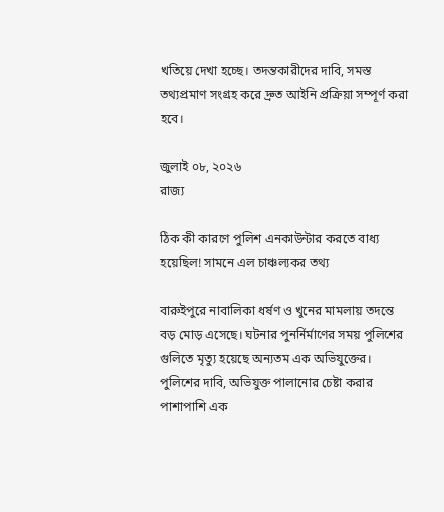খতিয়ে দেখা হচ্ছে। তদন্তকারীদের দাবি, সমস্ত তথ্যপ্রমাণ সংগ্রহ করে দ্রুত আইনি প্রক্রিয়া সম্পূর্ণ করা হবে।

জুলাই ০৮, ২০২৬
রাজ্য

ঠিক কী কারণে পুলিশ এনকাউন্টার করতে বাধ্য হয়েছিল! সামনে এল চাঞ্চল্যকর তথ্য

বারুইপুরে নাবালিকা ধর্ষণ ও খুনের মামলায় তদন্তে বড় মোড় এসেছে। ঘটনার পুনর্নির্মাণের সময় পুলিশের গুলিতে মৃত্যু হয়েছে অন্যতম এক অভিযুক্তের। পুলিশের দাবি, অভিযুক্ত পালানোর চেষ্টা করার পাশাপাশি এক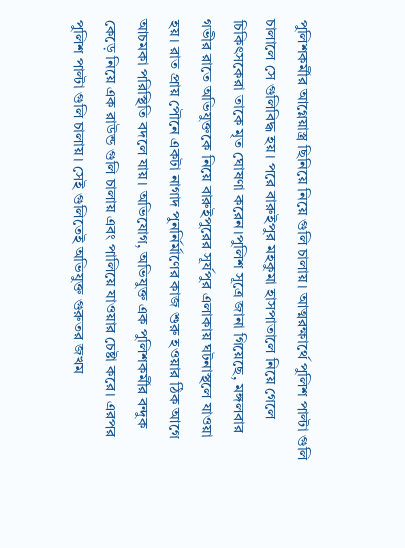পুলিশকর্মীর আগ্নেয়াস্ত্র ছিনিয়ে নিয়ে গুলি চালায়। আত্মরক্ষার্থে পুলিশ পাল্টা গুলি চালালে সে গুলিবিদ্ধ হয়। পরে বারুইপুর মহকুমা হাসপাতালে নিয়ে গেলে চিকিৎসকেরা তাকে মৃত ঘোষণা করেন।পুলিশ সূত্রে জানা গিয়েছে, মঙ্গলবার গভীর রাতে অভিযুক্তকে নিয়ে বারুইপুরের সূর্যপুর এলাকায় ঘটনাস্থলে যাওয়া হয়। রাত প্রায় পৌনে একটা নাগাদ পুনর্নির্মাণের কাজ শুরু হওয়ার ঠিক আগে আচমকা পরিস্থিতি বদলে যায়। অভিযোগ, অভিযুক্ত এক পুলিশকর্মীর বন্দুক কেড়ে নিয়ে এক রাউন্ড গুলি চালায় এবং পালিয়ে যাওয়ার চেষ্টা করে। এরপর পুলিশ পাল্টা গুলি চালায়। সেই গুলিতেই অভিযুক্ত গুরুতর জখম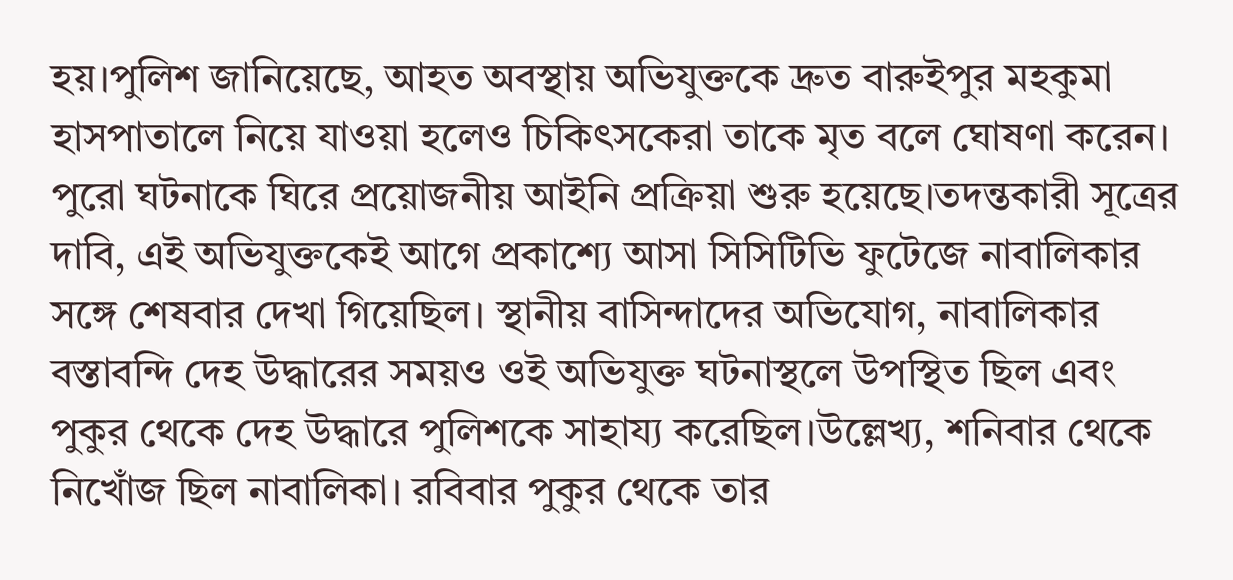হয়।পুলিশ জানিয়েছে, আহত অবস্থায় অভিযুক্তকে দ্রুত বারুইপুর মহকুমা হাসপাতালে নিয়ে যাওয়া হলেও চিকিৎসকেরা তাকে মৃত বলে ঘোষণা করেন। পুরো ঘটনাকে ঘিরে প্রয়োজনীয় আইনি প্রক্রিয়া শুরু হয়েছে।তদন্তকারী সূত্রের দাবি, এই অভিযুক্তকেই আগে প্রকাশ্যে আসা সিসিটিভি ফুটেজে নাবালিকার সঙ্গে শেষবার দেখা গিয়েছিল। স্থানীয় বাসিন্দাদের অভিযোগ, নাবালিকার বস্তাবন্দি দেহ উদ্ধারের সময়ও ওই অভিযুক্ত ঘটনাস্থলে উপস্থিত ছিল এবং পুকুর থেকে দেহ উদ্ধারে পুলিশকে সাহায্য করেছিল।উল্লেখ্য, শনিবার থেকে নিখোঁজ ছিল নাবালিকা। রবিবার পুকুর থেকে তার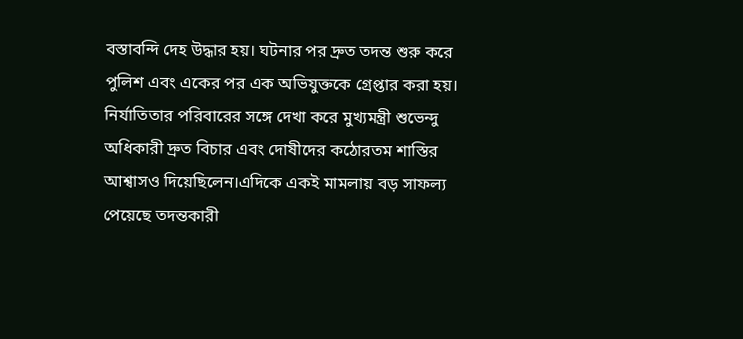বস্তাবন্দি দেহ উদ্ধার হয়। ঘটনার পর দ্রুত তদন্ত শুরু করে পুলিশ এবং একের পর এক অভিযুক্তকে গ্রেপ্তার করা হয়। নির্যাতিতার পরিবারের সঙ্গে দেখা করে মুখ্যমন্ত্রী শুভেন্দু অধিকারী দ্রুত বিচার এবং দোষীদের কঠোরতম শাস্তির আশ্বাসও দিয়েছিলেন।এদিকে একই মামলায় বড় সাফল্য পেয়েছে তদন্তকারী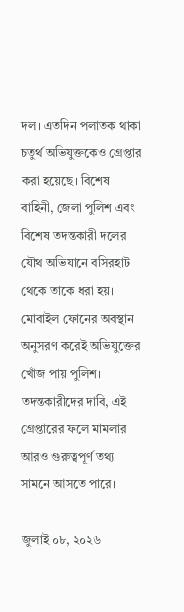দল। এতদিন পলাতক থাকা চতুর্থ অভিযুক্তকেও গ্রেপ্তার করা হয়েছে। বিশেষ বাহিনী, জেলা পুলিশ এবং বিশেষ তদন্তকারী দলের যৌথ অভিযানে বসিরহাট থেকে তাকে ধরা হয়। মোবাইল ফোনের অবস্থান অনুসরণ করেই অভিযুক্তের খোঁজ পায় পুলিশ। তদন্তকারীদের দাবি, এই গ্রেপ্তারের ফলে মামলার আরও গুরুত্বপূর্ণ তথ্য সামনে আসতে পারে।

জুলাই ০৮, ২০২৬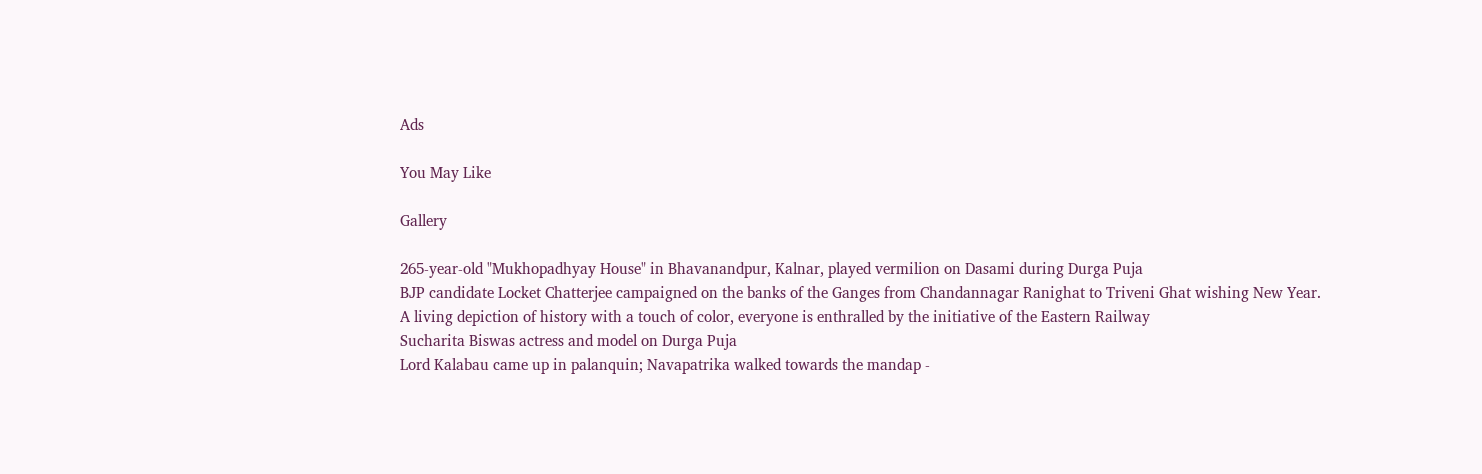Ads

You May Like

Gallery

265-year-old "Mukhopadhyay House" in Bhavanandpur, Kalnar, played vermilion on Dasami during Durga Puja
BJP candidate Locket Chatterjee campaigned on the banks of the Ganges from Chandannagar Ranighat to Triveni Ghat wishing New Year.
A living depiction of history with a touch of color, everyone is enthralled by the initiative of the Eastern Railway
Sucharita Biswas actress and model on Durga Puja
Lord Kalabau came up in palanquin; Navapatrika walked towards the mandap -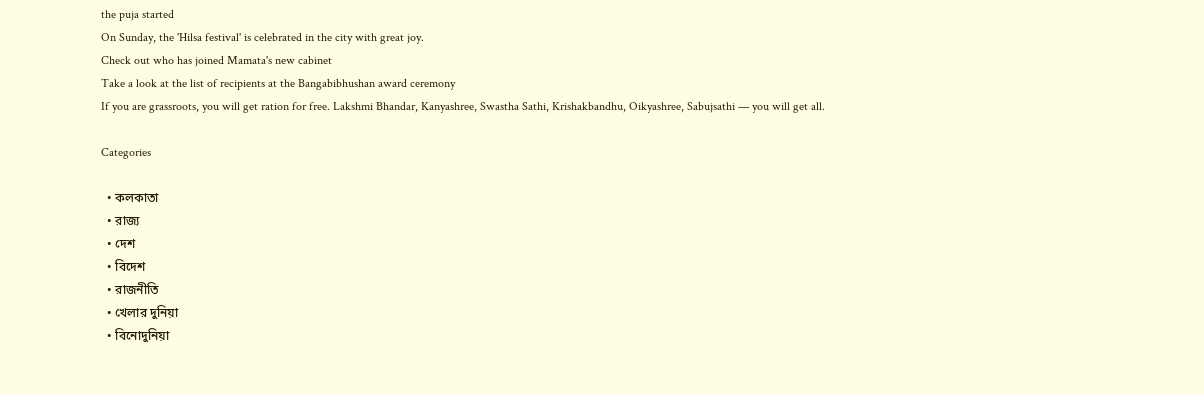the puja started
On Sunday, the 'Hilsa festival' is celebrated in the city with great joy.
Check out who has joined Mamata's new cabinet
Take a look at the list of recipients at the Bangabibhushan award ceremony
If you are grassroots, you will get ration for free. Lakshmi Bhandar, Kanyashree, Swastha Sathi, Krishakbandhu, Oikyashree, Sabujsathi — you will get all.

Categories

  • কলকাতা
  • রাজ্য
  • দেশ
  • বিদেশ
  • রাজনীতি
  • খেলার দুনিয়া
  • বিনোদুনিয়া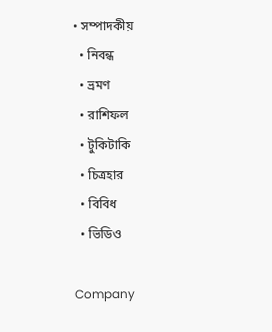• সম্পাদকীয়
  • নিবন্ধ
  • ভ্রমণ
  • রাশিফল
  • টুকিটাকি
  • চিত্রহার
  • বিবিধ
  • ভিডিও

Company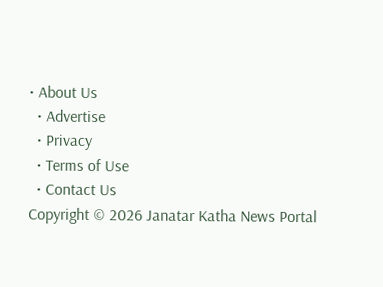• About Us
  • Advertise
  • Privacy
  • Terms of Use
  • Contact Us
Copyright © 2026 Janatar Katha News Portal